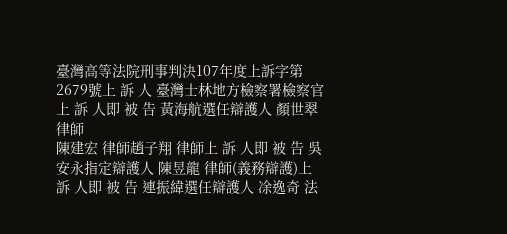臺灣高等法院刑事判決107年度上訴字第2679號上 訴 人 臺灣士林地方檢察署檢察官上 訴 人即 被 告 黃海航選任辯護人 顏世翠 律師
陳建宏 律師趙子翔 律師上 訴 人即 被 告 吳安永指定辯護人 陳昱龍 律師(義務辯護)上 訴 人即 被 告 連振緯選任辯護人 凃逸奇 法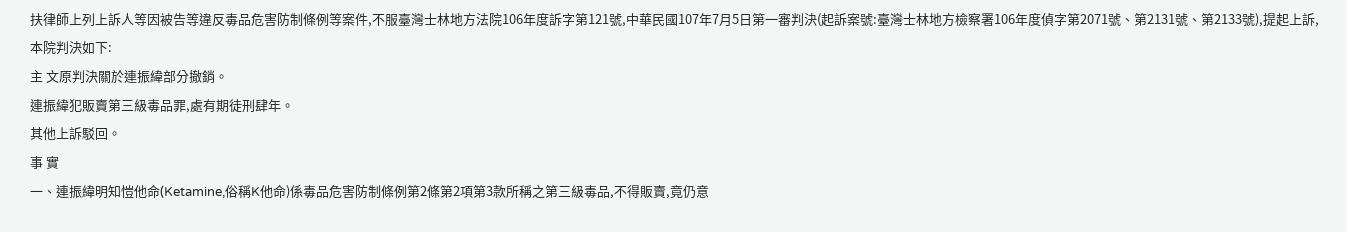扶律師上列上訴人等因被告等違反毒品危害防制條例等案件,不服臺灣士林地方法院106年度訴字第121號,中華民國107年7月5日第一審判決(起訴案號:臺灣士林地方檢察署106年度偵字第2071號、第2131號、第2133號),提起上訴,本院判決如下:
主 文原判決關於連振緯部分撤銷。
連振緯犯販賣第三級毒品罪,處有期徒刑肆年。
其他上訴駁回。
事 實
一、連振緯明知愷他命(Ketamine,俗稱K他命)係毒品危害防制條例第2條第2項第3款所稱之第三級毒品,不得販賣,竟仍意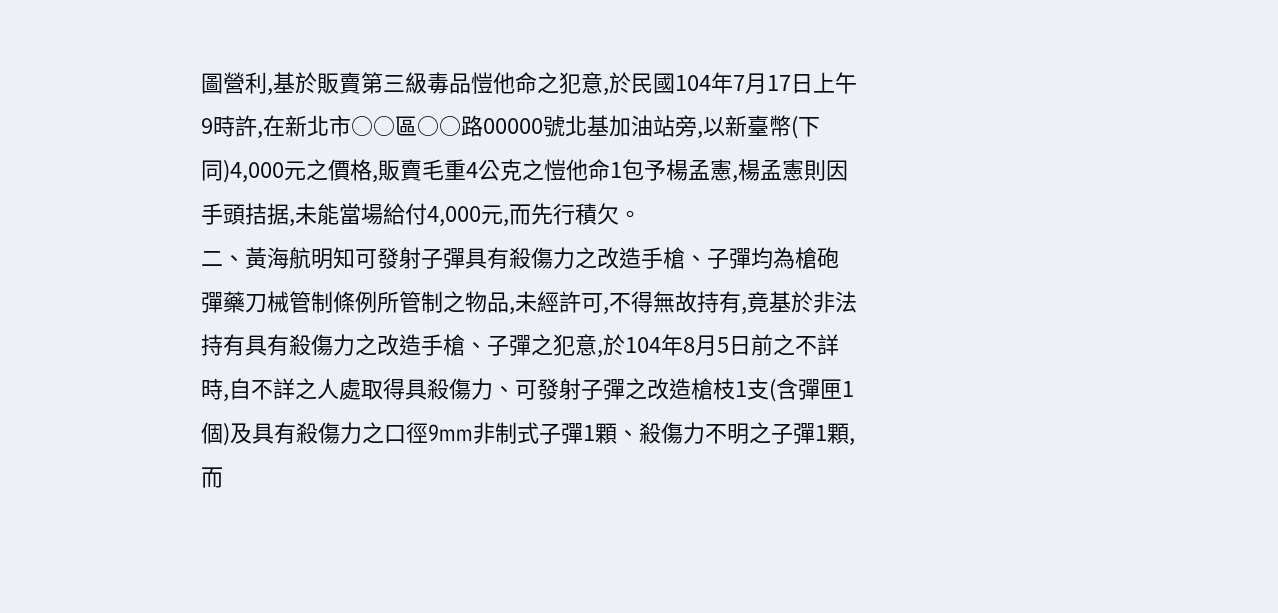圖營利,基於販賣第三級毒品愷他命之犯意,於民國104年7月17日上午9時許,在新北市○○區○○路00000號北基加油站旁,以新臺幣(下同)4,000元之價格,販賣毛重4公克之愷他命1包予楊孟憲,楊孟憲則因手頭拮据,未能當場給付4,000元,而先行積欠。
二、黃海航明知可發射子彈具有殺傷力之改造手槍、子彈均為槍砲彈藥刀械管制條例所管制之物品,未經許可,不得無故持有,竟基於非法持有具有殺傷力之改造手槍、子彈之犯意,於104年8月5日前之不詳時,自不詳之人處取得具殺傷力、可發射子彈之改造槍枝1支(含彈匣1個)及具有殺傷力之口徑9mm非制式子彈1顆、殺傷力不明之子彈1顆,而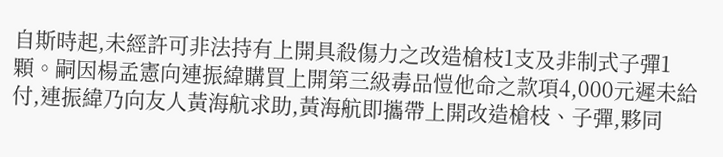自斯時起,未經許可非法持有上開具殺傷力之改造槍枝1支及非制式子彈1顆。嗣因楊孟憲向連振緯購買上開第三級毒品愷他命之款項4,000元遲未給付,連振緯乃向友人黃海航求助,黃海航即攜帶上開改造槍枝、子彈,夥同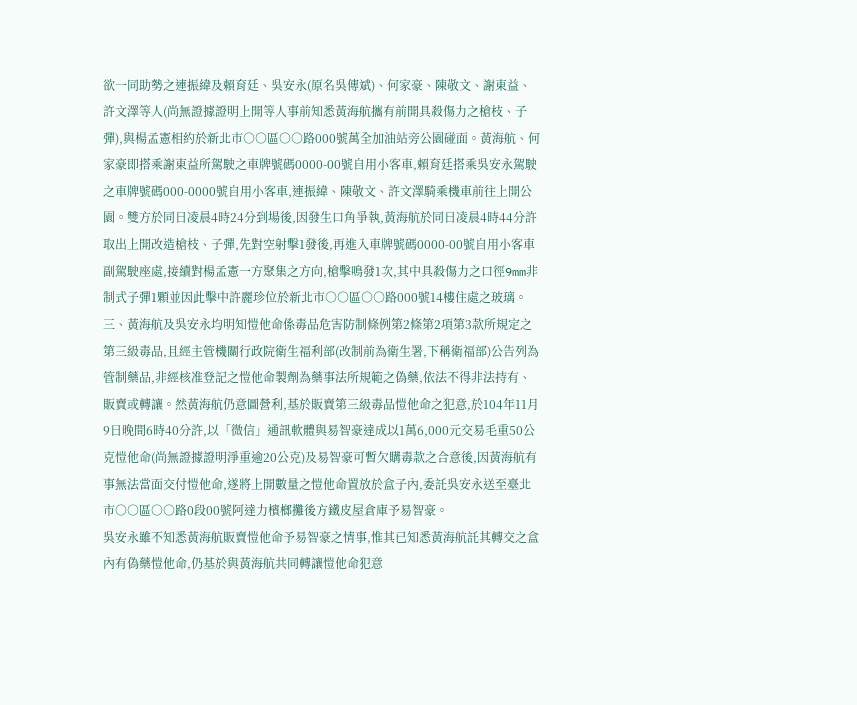欲一同助勢之連振緯及賴育廷、吳安永(原名吳傳斌)、何家豪、陳敬文、謝東益、許文澤等人(尚無證據證明上開等人事前知悉黃海航攜有前開具殺傷力之槍枝、子彈),與楊孟憲相約於新北市○○區○○路000號萬全加油站旁公園碰面。黃海航、何家豪即搭乘謝東益所駕駛之車牌號碼0000-00號自用小客車,賴育廷搭乘吳安永駕駛之車牌號碼000-0000號自用小客車,連振緯、陳敬文、許文澤騎乘機車前往上開公園。雙方於同日凌晨4時24分到場後,因發生口角爭執,黃海航於同日凌晨4時44分許取出上開改造槍枝、子彈,先對空射擊1發後,再進入車牌號碼0000-00號自用小客車副駕駛座處,接續對楊孟憲一方聚集之方向,槍擊鳴發1次,其中具殺傷力之口徑9mm非制式子彈1顆並因此擊中許麗珍位於新北市○○區○○路000號14樓住處之玻璃。
三、黃海航及吳安永均明知愷他命係毒品危害防制條例第2條第2項第3款所規定之第三級毒品,且經主管機關行政院衛生福利部(改制前為衛生署,下稱衛福部)公告列為管制藥品,非經核准登記之愷他命製劑為藥事法所規範之偽藥,依法不得非法持有、販賣或轉讓。然黃海航仍意圖營利,基於販賣第三級毒品愷他命之犯意,於104年11月9日晚間6時40分許,以「微信」通訊軟體與易智豪達成以1萬6,000元交易毛重50公克愷他命(尚無證據證明淨重逾20公克)及易智豪可暫欠購毒款之合意後,因黃海航有事無法當面交付愷他命,遂將上開數量之愷他命置放於盒子內,委託吳安永送至臺北市○○區○○路0段00號阿達力檳榔攤後方鐵皮屋倉庫予易智豪。
吳安永雖不知悉黃海航販賣愷他命予易智豪之情事,惟其已知悉黃海航託其轉交之盒內有偽藥愷他命,仍基於與黃海航共同轉讓愷他命犯意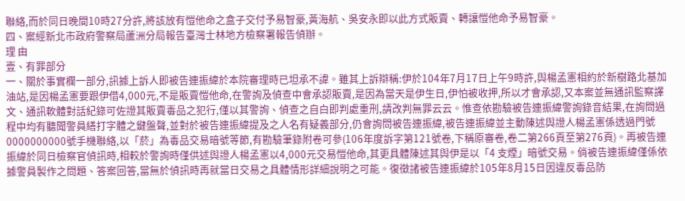聯絡,而於同日晚間10時27分許,將該放有愷他命之盒子交付予易智豪,黃海航、吳安永即以此方式販賣、轉讓愷他命予易智豪。
四、案經新北市政府警察局蘆洲分局報告臺灣士林地方檢察署報告偵辦。
理 由
壹、有罪部分
一、關於事實欄一部分,訊據上訴人即被告連振緯於本院審理時已坦承不諱。雖其上訴辯稱:伊於104年7月17日上午9時許,與楊孟憲相約於新樹路北基加油站,是因楊孟憲要跟伊借4,000元,不是販賣愷他命,在警詢及偵查中會承認販賣,是因為當天是伊生日,伊怕被收押,所以才會承認,又本案並無通訊監察譯文、通訊軟體對話紀錄可佐證其販賣毒品之犯行,僅以其警詢、偵查之自白即判處重刑,請改判無罪云云。惟查依勘驗被告連振緯警詢錄音結果,在詢問過程中均有聽聞警員繕打字體之鍵盤聲,並對於被告連振緯提及之人名有疑義部分,仍會詢問被告連振緯,被告連振緯並主動陳述與證人楊孟憲係透過門號0000000000號手機聯絡,以「菸」為毒品交易暗號等節,有勘驗筆錄附卷可參(106年度訴字第121號卷,下稱原審卷,卷二第266頁至第276頁)。再被告連振緯於同日檢察官偵訊時,相較於警詢時僅供述與證人楊孟憲以4,000元交易愷他命,其更具體陳述其與伊是以「4 支煙」暗號交易。倘被告連振緯僅係依據警員製作之問題、答案回答,當無於偵訊時再就當日交易之具體情形詳細說明之可能。復徵諸被告連振緯於105年8月15日因違反毒品防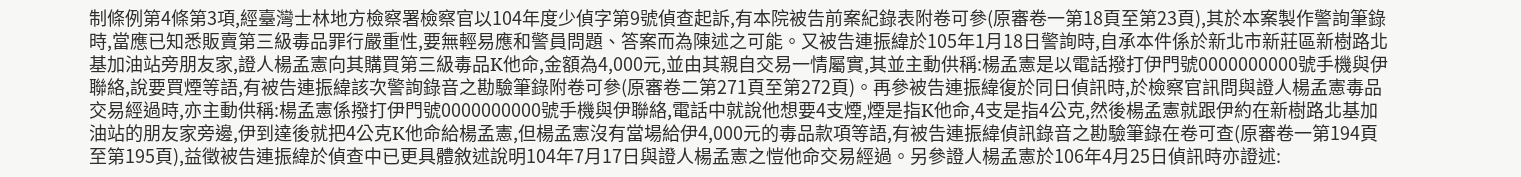制條例第4條第3項,經臺灣士林地方檢察署檢察官以104年度少偵字第9號偵查起訴,有本院被告前案紀錄表附卷可參(原審卷一第18頁至第23頁),其於本案製作警詢筆錄時,當應已知悉販賣第三級毒品罪行嚴重性,要無輕易應和警員問題、答案而為陳述之可能。又被告連振緯於105年1月18日警詢時,自承本件係於新北市新莊區新樹路北基加油站旁朋友家,證人楊孟憲向其購買第三級毒品K他命,金額為4,000元,並由其親自交易一情屬實,其並主動供稱:楊孟憲是以電話撥打伊門號0000000000號手機與伊聯絡,說要買煙等語,有被告連振緯該次警詢錄音之勘驗筆錄附卷可參(原審卷二第271頁至第272頁)。再參被告連振緯復於同日偵訊時,於檢察官訊問與證人楊孟憲毒品交易經過時,亦主動供稱:楊孟憲係撥打伊門號0000000000號手機與伊聯絡,電話中就說他想要4支煙,煙是指K他命,4支是指4公克,然後楊孟憲就跟伊約在新樹路北基加油站的朋友家旁邊,伊到達後就把4公克K他命給楊孟憲,但楊孟憲沒有當場給伊4,000元的毒品款項等語,有被告連振緯偵訊錄音之勘驗筆錄在卷可查(原審卷一第194頁至第195頁),益徵被告連振緯於偵查中已更具體敘述說明104年7月17日與證人楊孟憲之愷他命交易經過。另參證人楊孟憲於106年4月25日偵訊時亦證述: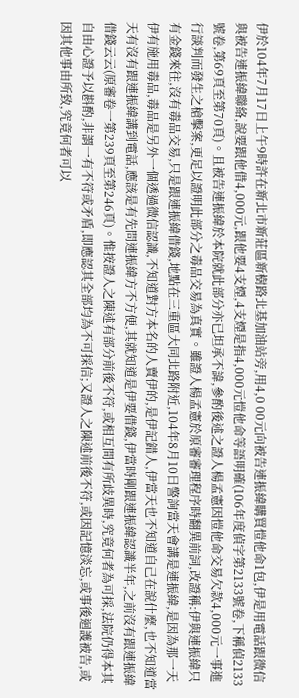伊於104年7月17日上午9時許在新北市新莊區新樹路北基加油站旁,用4,0 00元向被告連振緯購買愷他命1包,伊是用電話跟微信與被告連振緯聯絡,說要跟他借4,000元,跟他要4支煙,4支煙是指4,000元愷他命等語明確(106年度偵字第2133號卷,下稱偵2133號卷,第69頁至第70頁)。且被告連振緯於本院就此部分亦已坦承不諱,參酌後述之證人楊孟憲因愷他命交易欠款4,000元一事進行談判而發生之槍擊案,更足以證明此部分之毒品交易為真實。雖證人楊孟憲於原審審理程序時翻異前詞,改證稱:伊與連振緯只有金錢來往,沒有毒品交易,只是跟連振緯借錢,地點在三重區大同北路附近,104年8月10日警詢當天會講是連振緯,是因為那一天伊有施用毒品,毒品是另外一個透過微信認識,不知道對方本名的人賣伊的,是伊記錯人,伊當天也不知道自己在說什麼,也不知道當天有沒有跟連振緯講到電話,應該是有先問連振緯方不方便,其就知道是伊要借錢,伊當時剛跟連振緯認識半年,之前沒有跟連振緯借錢云云(原審卷一第239頁至第246頁)。惟按證人之陳述有部分前後不符,或相互間有所歧異時,究竟何者為可採,法院仍得本其自由心證予以斟酌,非謂一有不符或矛盾,即應認其全部均為不可採信;又證人之陳述前後不符,或因記憶淡忘,或事後迴護被告,或因其他事由所致,究竟何者可以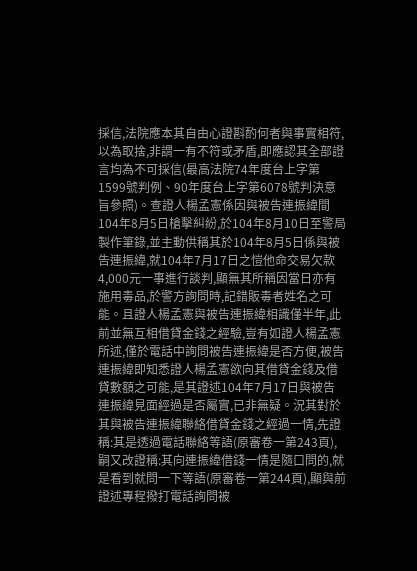採信,法院應本其自由心證斟酌何者與事實相符,以為取捨,非謂一有不符或矛盾,即應認其全部證言均為不可採信(最高法院74年度台上字第1599號判例、90年度台上字第6078號判決意旨參照)。查證人楊孟憲係因與被告連振緯間104年8月5日槍擊糾紛,於104年8月10日至警局製作筆錄,並主動供稱其於104年8月5日係與被告連振緯,就104年7月17日之愷他命交易欠款4,000元一事進行談判,顯無其所稱因當日亦有施用毒品,於警方詢問時,記錯販毒者姓名之可能。且證人楊孟憲與被告連振緯相識僅半年,此前並無互相借貸金錢之經驗,豈有如證人楊孟憲所述,僅於電話中詢問被告連振緯是否方便,被告連振緯即知悉證人楊孟憲欲向其借貸金錢及借貸數額之可能,是其證述104年7月17日與被告連振緯見面經過是否屬實,已非無疑。況其對於其與被告連振緯聯絡借貸金錢之經過一情,先證稱:其是透過電話聯絡等語(原審卷一第243頁),嗣又改證稱:其向連振緯借錢一情是隨口問的,就是看到就問一下等語(原審卷一第244頁),顯與前證述專程撥打電話詢問被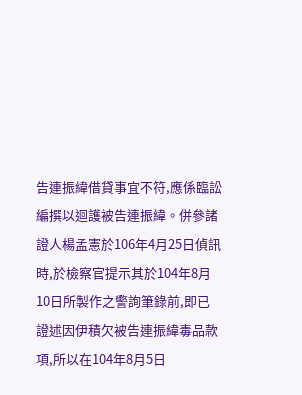告連振緯借貸事宜不符,應係臨訟編撰以迴護被告連振緯。併參諸證人楊孟憲於106年4月25日偵訊時,於檢察官提示其於104年8月10日所製作之警詢筆錄前,即已證述因伊積欠被告連振緯毒品款項,所以在104年8月5日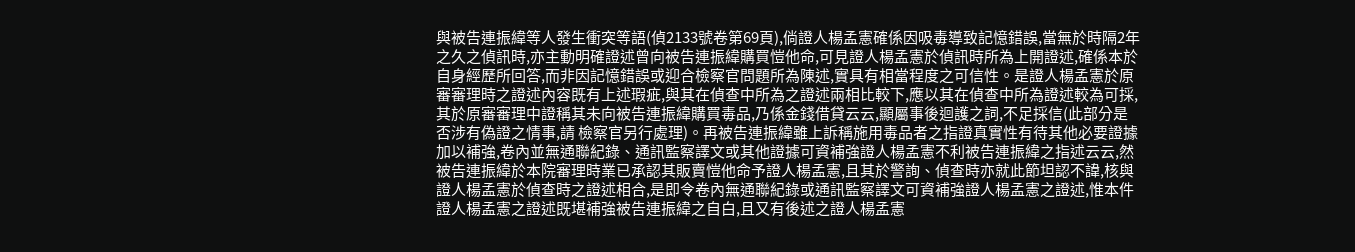與被告連振緯等人發生衝突等語(偵2133號卷第69頁),倘證人楊孟憲確係因吸毒導致記憶錯誤,當無於時隔2年之久之偵訊時,亦主動明確證述曾向被告連振緯購買愷他命,可見證人楊孟憲於偵訊時所為上開證述,確係本於自身經歷所回答,而非因記憶錯誤或迎合檢察官問題所為陳述,實具有相當程度之可信性。是證人楊孟憲於原審審理時之證述內容既有上述瑕疵,與其在偵查中所為之證述兩相比較下,應以其在偵查中所為證述較為可採,其於原審審理中證稱其未向被告連振緯購買毒品,乃係金錢借貸云云,顯屬事後迴護之詞,不足採信(此部分是否涉有偽證之情事,請 檢察官另行處理)。再被告連振緯雖上訴稱施用毒品者之指證真實性有待其他必要證據加以補強,卷內並無通聯紀錄、通訊監察譯文或其他證據可資補強證人楊孟憲不利被告連振緯之指述云云,然被告連振緯於本院審理時業已承認其販賣愷他命予證人楊孟憲,且其於警詢、偵查時亦就此節坦認不諱,核與證人楊孟憲於偵查時之證述相合,是即令卷內無通聯紀錄或通訊監察譯文可資補強證人楊孟憲之證述,惟本件證人楊孟憲之證述既堪補強被告連振緯之自白,且又有後述之證人楊孟憲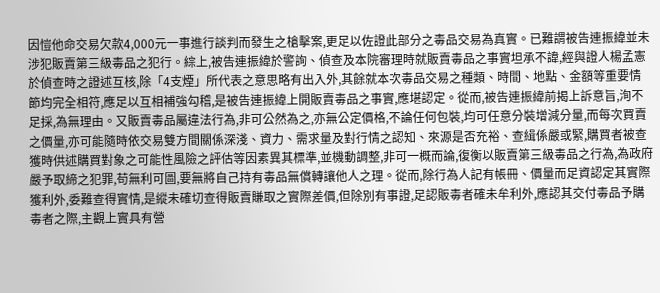因愷他命交易欠款4,000元一事進行談判而發生之槍擊案,更足以佐證此部分之毒品交易為真實。已難謂被告連振緯並未涉犯販賣第三級毒品之犯行。綜上,被告連振緯於警詢、偵查及本院審理時就販賣毒品之事實坦承不諱,經與證人楊孟憲於偵查時之證述互核,除「4支煙」所代表之意思略有出入外,其餘就本次毒品交易之種類、時間、地點、金額等重要情節均完全相符,應足以互相補強勾稽,是被告連振緯上開販賣毒品之事實,應堪認定。從而,被告連振緯前揭上訴意旨,洵不足採,為無理由。又販賣毒品屬違法行為,非可公然為之,亦無公定價格,不論任何包裝,均可任意分裝增減分量,而每次買賣之價量,亦可能隨時依交易雙方間關係深淺、資力、需求量及對行情之認知、來源是否充裕、查緝係嚴或緊,購買者被查獲時供述購買對象之可能性風險之評估等因素異其標準,並機動調整,非可一概而論,復衡以販賣第三級毒品之行為,為政府嚴予取締之犯罪,苟無利可圖,要無將自己持有毒品無償轉讓他人之理。從而,除行為人記有帳冊、價量而足資認定其實際獲利外,委難查得實情,是縱未確切查得販賣賺取之實際差價,但除別有事證,足認販毒者確未牟利外,應認其交付毒品予購毒者之際,主觀上實具有營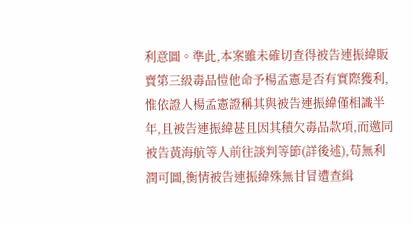利意圖。準此,本案雖未確切查得被告連振緯販賣第三級毒品愷他命予楊孟憲是否有實際獲利,惟依證人楊孟憲證稱其與被告連振緯僅相識半年,且被告連振緯甚且因其積欠毒品款項,而邀同被告黃海航等人前往談判等節(詳後述),苟無利潤可圖,衡情被告連振緯殊無甘冒遭查緝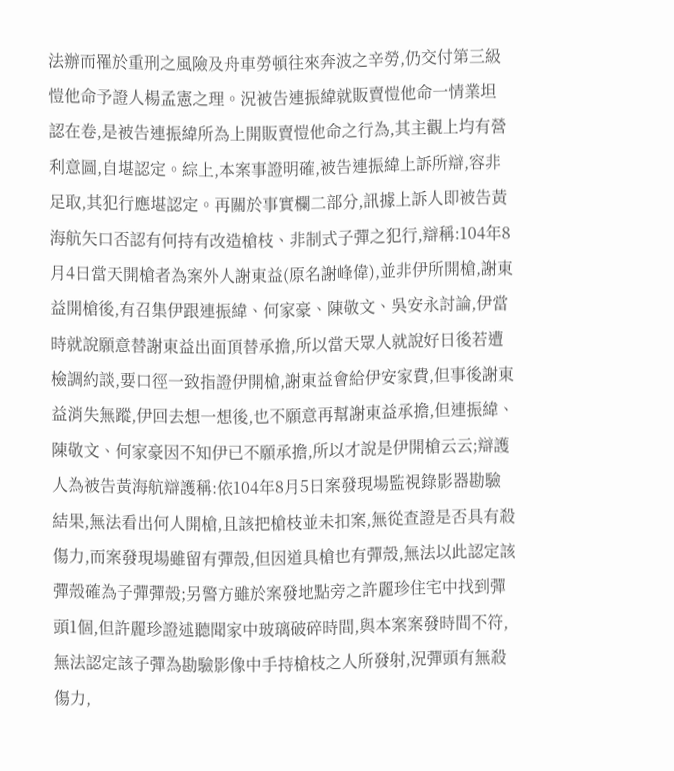法辦而罹於重刑之風險及舟車勞頓往來奔波之辛勞,仍交付第三級愷他命予證人楊孟憲之理。況被告連振緯就販賣愷他命一情業坦認在卷,是被告連振緯所為上開販賣愷他命之行為,其主觀上均有營利意圖,自堪認定。綜上,本案事證明確,被告連振緯上訴所辯,容非足取,其犯行應堪認定。再關於事實欄二部分,訊據上訴人即被告黃海航矢口否認有何持有改造槍枝、非制式子彈之犯行,辯稱:104年8月4日當天開槍者為案外人謝東益(原名謝峰偉),並非伊所開槍,謝東益開槍後,有召集伊跟連振緯、何家豪、陳敬文、吳安永討論,伊當時就說願意替謝東益出面頂替承擔,所以當天眾人就說好日後若遭檢調約談,要口徑一致指證伊開槍,謝東益會給伊安家費,但事後謝東益消失無蹤,伊回去想一想後,也不願意再幫謝東益承擔,但連振緯、陳敬文、何家豪因不知伊已不願承擔,所以才說是伊開槍云云;辯護人為被告黃海航辯護稱:依104年8月5日案發現場監視錄影器勘驗結果,無法看出何人開槍,且該把槍枝並未扣案,無從查證是否具有殺傷力,而案發現場雖留有彈殼,但因道具槍也有彈殼,無法以此認定該彈殼確為子彈彈殼;另警方雖於案發地點旁之許麗珍住宅中找到彈頭1個,但許麗珍證述聽聞家中玻璃破碎時間,與本案案發時間不符,無法認定該子彈為勘驗影像中手持槍枝之人所發射,況彈頭有無殺傷力,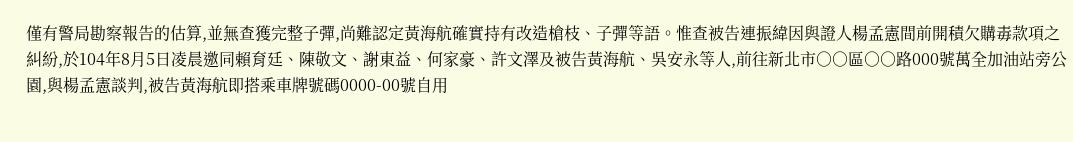僅有警局勘察報告的估算,並無查獲完整子彈,尚難認定黃海航確實持有改造槍枝、子彈等語。惟查被告連振緯因與證人楊孟憲間前開積欠購毒款項之糾紛,於104年8月5日凌晨邀同賴育廷、陳敬文、謝東益、何家豪、許文澤及被告黃海航、吳安永等人,前往新北市○○區○○路000號萬全加油站旁公園,與楊孟憲談判,被告黃海航即搭乘車牌號碼0000-00號自用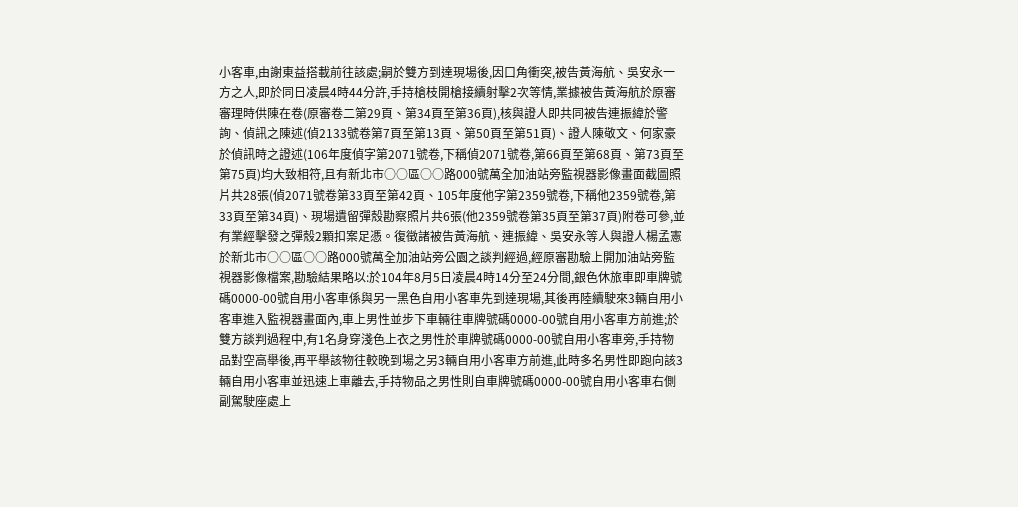小客車,由謝東益搭載前往該處;嗣於雙方到達現場後,因口角衝突,被告黃海航、吳安永一方之人,即於同日凌晨4時44分許,手持槍枝開槍接續射擊2次等情,業據被告黃海航於原審審理時供陳在卷(原審卷二第29頁、第34頁至第36頁),核與證人即共同被告連振緯於警詢、偵訊之陳述(偵2133號卷第7頁至第13頁、第50頁至第51頁)、證人陳敬文、何家豪於偵訊時之證述(106年度偵字第2071號卷,下稱偵2071號卷,第66頁至第68頁、第73頁至第75頁)均大致相符,且有新北市○○區○○路000號萬全加油站旁監視器影像畫面截圖照片共28張(偵2071號卷第33頁至第42頁、105年度他字第2359號卷,下稱他2359號卷,第33頁至第34頁)、現場遺留彈殼勘察照片共6張(他2359號卷第35頁至第37頁)附卷可參,並有業經擊發之彈殼2顆扣案足憑。復徵諸被告黃海航、連振緯、吳安永等人與證人楊孟憲於新北市○○區○○路000號萬全加油站旁公園之談判經過,經原審勘驗上開加油站旁監視器影像檔案,勘驗結果略以:於104年8月5日凌晨4時14分至24分間,銀色休旅車即車牌號碼0000-00號自用小客車係與另一黑色自用小客車先到達現場,其後再陸續駛來3輛自用小客車進入監視器畫面內,車上男性並步下車輛往車牌號碼0000-00號自用小客車方前進;於雙方談判過程中,有1名身穿淺色上衣之男性於車牌號碼0000-00號自用小客車旁,手持物品對空高舉後,再平舉該物往較晚到場之另3輛自用小客車方前進,此時多名男性即跑向該3輛自用小客車並迅速上車離去,手持物品之男性則自車牌號碼0000-00號自用小客車右側副駕駛座處上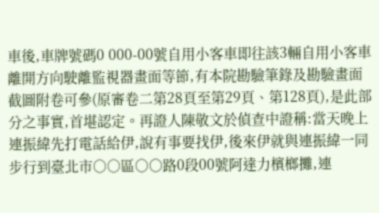車後,車牌號碼0 000-00號自用小客車即往該3輛自用小客車離開方向駛離監視器畫面等節,有本院勘驗筆錄及勘驗畫面截圖附卷可參(原審卷二第28頁至第29頁、第128頁),是此部分之事實,首堪認定。再證人陳敬文於偵查中證稱:當天晚上連振緯先打電話給伊,說有事要找伊,後來伊就與連振緯一同步行到臺北市○○區○○路0段00號阿達力檳榔攤,連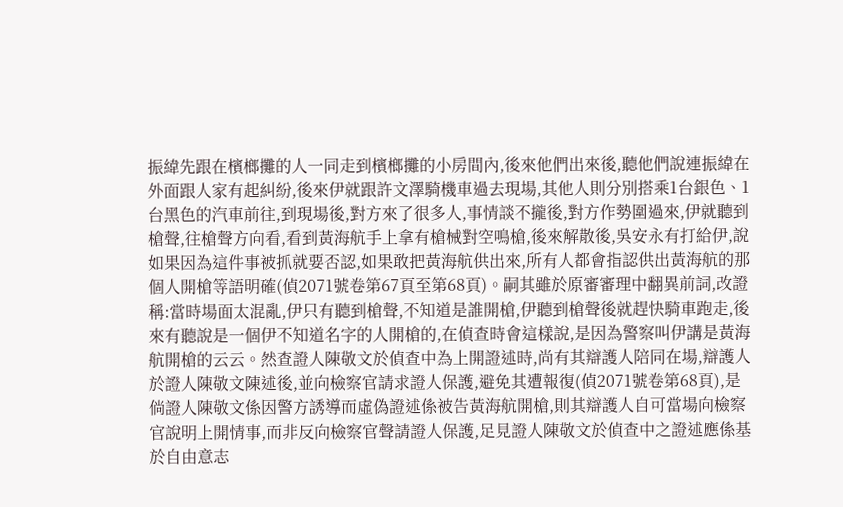振緯先跟在檳榔攤的人一同走到檳榔攤的小房間內,後來他們出來後,聽他們說連振緯在外面跟人家有起糾紛,後來伊就跟許文澤騎機車過去現場,其他人則分別搭乘1台銀色、1台黑色的汽車前往,到現場後,對方來了很多人,事情談不攏後,對方作勢圍過來,伊就聽到槍聲,往槍聲方向看,看到黃海航手上拿有槍械對空鳴槍,後來解散後,吳安永有打給伊,說如果因為這件事被抓就要否認,如果敢把黃海航供出來,所有人都會指認供出黃海航的那個人開槍等語明確(偵2071號卷第67頁至第68頁)。嗣其雖於原審審理中翻異前詞,改證稱:當時場面太混亂,伊只有聽到槍聲,不知道是誰開槍,伊聽到槍聲後就趕快騎車跑走,後來有聽說是一個伊不知道名字的人開槍的,在偵查時會這樣說,是因為警察叫伊講是黃海航開槍的云云。然查證人陳敬文於偵查中為上開證述時,尚有其辯護人陪同在場,辯護人於證人陳敬文陳述後,並向檢察官請求證人保護,避免其遭報復(偵2071號卷第68頁),是倘證人陳敬文係因警方誘導而虛偽證述係被告黃海航開槍,則其辯護人自可當場向檢察官說明上開情事,而非反向檢察官聲請證人保護,足見證人陳敬文於偵查中之證述應係基於自由意志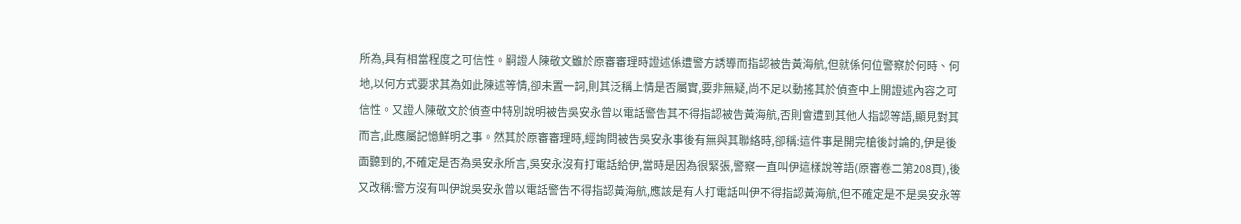所為,具有相當程度之可信性。嗣證人陳敬文雖於原審審理時證述係遭警方誘導而指認被告黃海航,但就係何位警察於何時、何地,以何方式要求其為如此陳述等情,卻未置一詞,則其泛稱上情是否屬實,要非無疑,尚不足以動搖其於偵查中上開證述內容之可信性。又證人陳敬文於偵查中特別說明被告吳安永曾以電話警告其不得指認被告黃海航,否則會遭到其他人指認等語,顯見對其而言,此應屬記憶鮮明之事。然其於原審審理時,經詢問被告吳安永事後有無與其聯絡時,卻稱:這件事是開完槍後討論的,伊是後面聽到的,不確定是否為吳安永所言,吳安永沒有打電話給伊,當時是因為很緊張,警察一直叫伊這樣說等語(原審卷二第208頁),後又改稱:警方沒有叫伊說吳安永曾以電話警告不得指認黃海航,應該是有人打電話叫伊不得指認黃海航,但不確定是不是吳安永等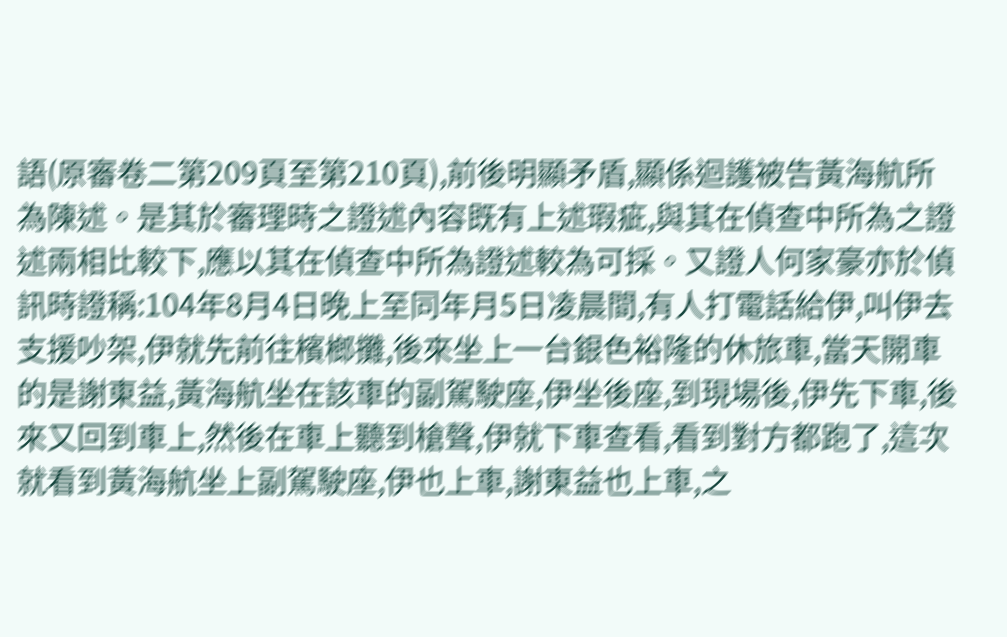語(原審卷二第209頁至第210頁),前後明顯矛盾,顯係迴護被告黃海航所為陳述。是其於審理時之證述內容既有上述瑕疵,與其在偵查中所為之證述兩相比較下,應以其在偵查中所為證述較為可採。又證人何家豪亦於偵訊時證稱:104年8月4日晚上至同年月5日凌晨間,有人打電話給伊,叫伊去支援吵架,伊就先前往檳榔攤,後來坐上一台銀色裕隆的休旅車,當天開車的是謝東益,黃海航坐在該車的副駕駛座,伊坐後座,到現場後,伊先下車,後來又回到車上,然後在車上聽到槍聲,伊就下車查看,看到對方都跑了,這次就看到黃海航坐上副駕駛座,伊也上車,謝東益也上車,之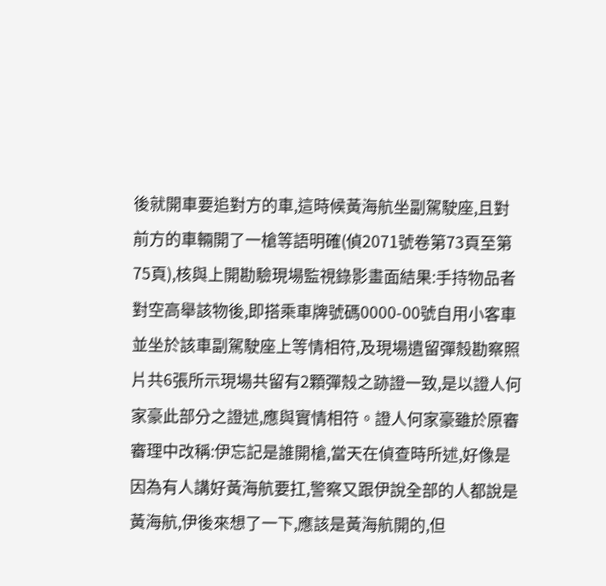後就開車要追對方的車,這時候黃海航坐副駕駛座,且對前方的車輛開了一槍等語明確(偵2071號卷第73頁至第75頁),核與上開勘驗現場監視錄影畫面結果:手持物品者對空高舉該物後,即搭乘車牌號碼0000-00號自用小客車並坐於該車副駕駛座上等情相符,及現場遺留彈殼勘察照片共6張所示現場共留有2顆彈殼之跡證一致,是以證人何家豪此部分之證述,應與實情相符。證人何家豪雖於原審審理中改稱:伊忘記是誰開槍,當天在偵查時所述,好像是因為有人講好黃海航要扛,警察又跟伊說全部的人都說是黃海航,伊後來想了一下,應該是黃海航開的,但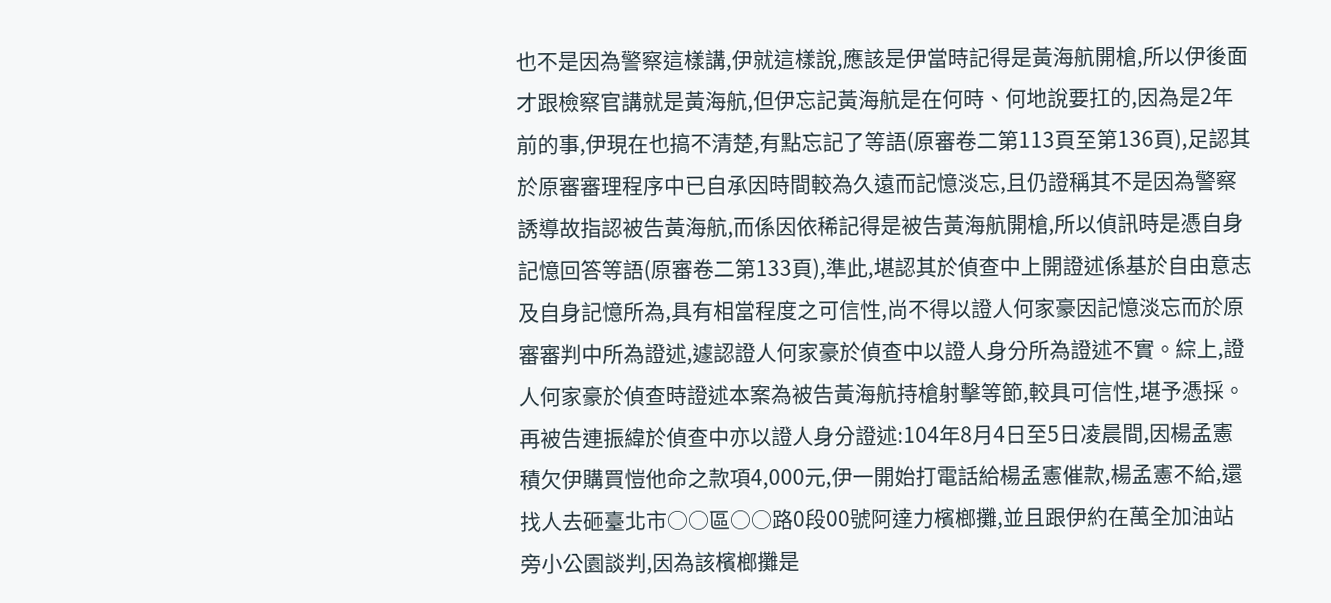也不是因為警察這樣講,伊就這樣說,應該是伊當時記得是黃海航開槍,所以伊後面才跟檢察官講就是黃海航,但伊忘記黃海航是在何時、何地說要扛的,因為是2年前的事,伊現在也搞不清楚,有點忘記了等語(原審卷二第113頁至第136頁),足認其於原審審理程序中已自承因時間較為久遠而記憶淡忘,且仍證稱其不是因為警察誘導故指認被告黃海航,而係因依稀記得是被告黃海航開槍,所以偵訊時是憑自身記憶回答等語(原審卷二第133頁),準此,堪認其於偵查中上開證述係基於自由意志及自身記憶所為,具有相當程度之可信性,尚不得以證人何家豪因記憶淡忘而於原審審判中所為證述,遽認證人何家豪於偵查中以證人身分所為證述不實。綜上,證人何家豪於偵查時證述本案為被告黃海航持槍射擊等節,較具可信性,堪予憑採。再被告連振緯於偵查中亦以證人身分證述:104年8月4日至5日凌晨間,因楊孟憲積欠伊購買愷他命之款項4,000元,伊一開始打電話給楊孟憲催款,楊孟憲不給,還找人去砸臺北市○○區○○路0段00號阿達力檳榔攤,並且跟伊約在萬全加油站旁小公園談判,因為該檳榔攤是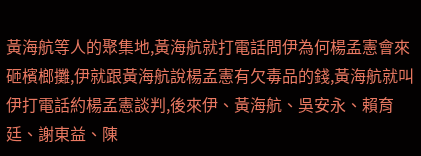黃海航等人的聚集地,黃海航就打電話問伊為何楊孟憲會來砸檳榔攤,伊就跟黃海航說楊孟憲有欠毒品的錢,黃海航就叫伊打電話約楊孟憲談判,後來伊、黃海航、吳安永、賴育廷、謝東益、陳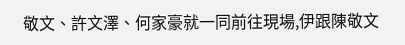敬文、許文澤、何家豪就一同前往現場,伊跟陳敬文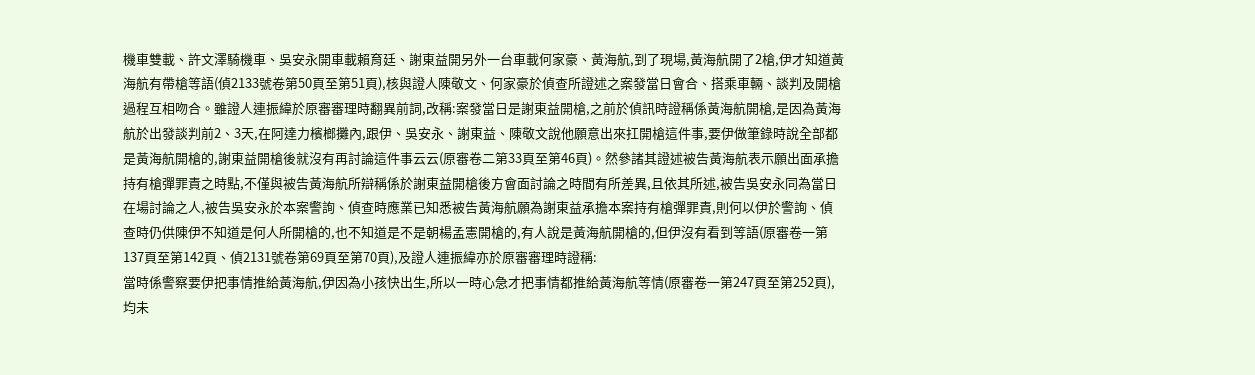機車雙載、許文澤騎機車、吳安永開車載賴育廷、謝東益開另外一台車載何家豪、黃海航,到了現場,黃海航開了2槍,伊才知道黃海航有帶槍等語(偵2133號卷第50頁至第51頁),核與證人陳敬文、何家豪於偵查所證述之案發當日會合、搭乘車輛、談判及開槍過程互相吻合。雖證人連振緯於原審審理時翻異前詞,改稱:案發當日是謝東益開槍,之前於偵訊時證稱係黃海航開槍,是因為黃海航於出發談判前2、3天,在阿達力檳榔攤內,跟伊、吳安永、謝東益、陳敬文說他願意出來扛開槍這件事,要伊做筆錄時說全部都是黃海航開槍的,謝東益開槍後就沒有再討論這件事云云(原審卷二第33頁至第46頁)。然參諸其證述被告黃海航表示願出面承擔持有槍彈罪責之時點,不僅與被告黃海航所辯稱係於謝東益開槍後方會面討論之時間有所差異,且依其所述,被告吳安永同為當日在場討論之人,被告吳安永於本案警詢、偵查時應業已知悉被告黃海航願為謝東益承擔本案持有槍彈罪責,則何以伊於警詢、偵查時仍供陳伊不知道是何人所開槍的,也不知道是不是朝楊孟憲開槍的,有人說是黃海航開槍的,但伊沒有看到等語(原審卷一第137頁至第142頁、偵2131號卷第69頁至第70頁),及證人連振緯亦於原審審理時證稱:
當時係警察要伊把事情推給黃海航,伊因為小孩快出生,所以一時心急才把事情都推給黃海航等情(原審卷一第247頁至第252頁),均未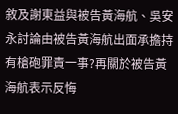敘及謝東益與被告黃海航、吳安永討論由被告黃海航出面承擔持有槍砲罪責一事?再關於被告黃海航表示反悔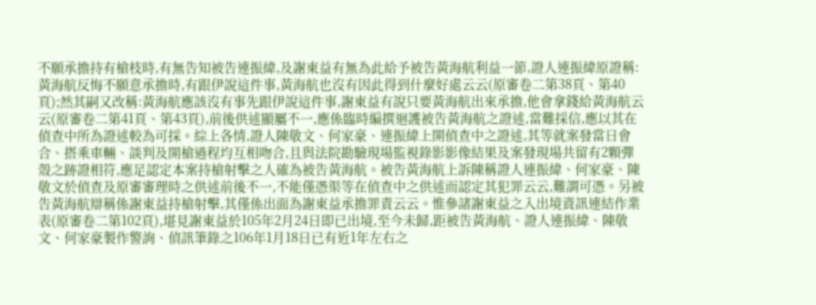不願承擔持有槍枝時,有無告知被告連振緯,及謝東益有無為此給予被告黃海航利益一節,證人連振緯原證稱:黃海航反悔不願意承擔時,有跟伊說這件事,黃海航也沒有因此得到什麼好處云云(原審卷二第38頁、第40頁);然其嗣又改稱:黃海航應該沒有事先跟伊說這件事,謝東益有說只要黃海航出來承擔,他會拿錢給黃海航云云(原審卷二第41頁、第43頁),前後供述顯屬不一,應係臨時編撰迴護被告黃海航之證述,當難採信,應以其在偵查中所為證述較為可採。綜上各情,證人陳敬文、何家豪、連振緯上開偵查中之證述,其等就案發當日會合、搭乘車輛、談判及開槍過程均互相吻合,且與法院勘驗現場監視錄影影像結果及案發現場共留有2顆彈殼之跡證相符,應足認定本案持槍射擊之人確為被告黃海航。被告黃海航上訴陳稱證人連振緯、何家豪、陳敬文於偵查及原審審理時之供述前後不一,不能僅憑渠等在偵查中之供述而認定其犯罪云云,難謂可憑。另被告黃海航辯稱係謝東益持槍射擊,其僅係出面為謝東益承擔罪責云云。惟參諸謝東益之入出境資訊連結作業表(原審卷二第102頁),堪見謝東益於105年2月24日即已出境,至今未歸,距被告黃海航、證人連振緯、陳敬文、何家豪製作警詢、偵訊筆錄之106年1月18日已有近1年左右之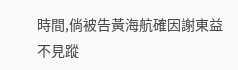時間,倘被告黃海航確因謝東益不見蹤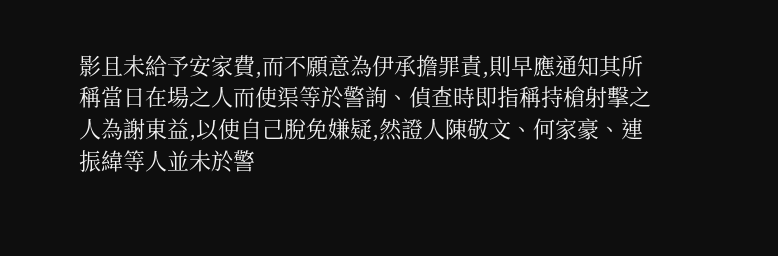影且未給予安家費,而不願意為伊承擔罪責,則早應通知其所稱當日在場之人而使渠等於警詢、偵查時即指稱持槍射擊之人為謝東益,以使自己脫免嫌疑,然證人陳敬文、何家豪、連振緯等人並未於警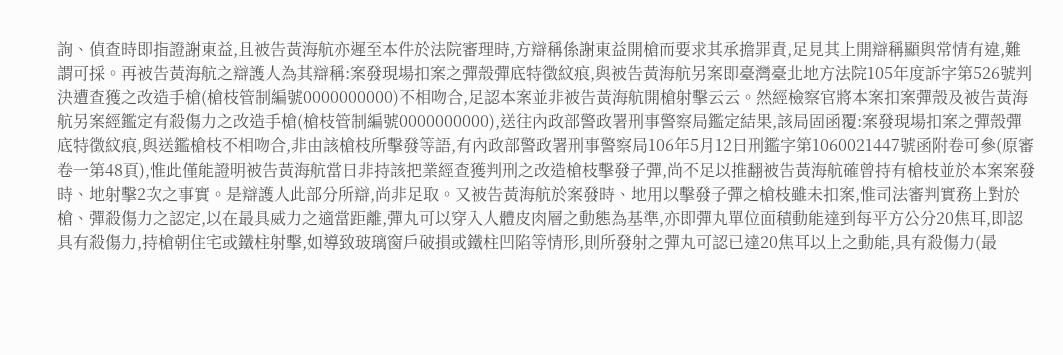詢、偵查時即指證謝東益,且被告黃海航亦遲至本件於法院審理時,方辯稱係謝東益開槍而要求其承擔罪責,足見其上開辯稱顯與常情有違,難謂可採。再被告黃海航之辯護人為其辯稱:案發現場扣案之彈殼彈底特徵紋痕,與被告黃海航另案即臺灣臺北地方法院105年度訴字第526號判決遭查獲之改造手槍(槍枝管制編號0000000000)不相吻合,足認本案並非被告黃海航開槍射擊云云。然經檢察官將本案扣案彈殼及被告黃海航另案經鑑定有殺傷力之改造手槍(槍枝管制編號0000000000),送往內政部警政署刑事警察局鑑定結果,該局固函覆:案發現場扣案之彈殼彈底特徵紋痕,與送鑑槍枝不相吻合,非由該槍枝所擊發等語,有內政部警政署刑事警察局106年5月12日刑鑑字第1060021447號函附卷可參(原審卷一第48頁),惟此僅能證明被告黃海航當日非持該把業經查獲判刑之改造槍枝擊發子彈,尚不足以推翻被告黃海航確曾持有槍枝並於本案案發時、地射擊2次之事實。是辯護人此部分所辯,尚非足取。又被告黃海航於案發時、地用以擊發子彈之槍枝雖未扣案,惟司法審判實務上對於槍、彈殺傷力之認定,以在最具威力之適當距離,彈丸可以穿入人體皮肉層之動態為基準,亦即彈丸單位面積動能達到每平方公分20焦耳,即認具有殺傷力,持槍朝住宅或鐵柱射擊,如導致玻璃窗戶破損或鐵柱凹陷等情形,則所發射之彈丸可認已達20焦耳以上之動能,具有殺傷力(最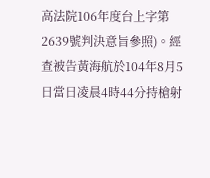高法院106年度台上字第2639號判決意旨參照)。經查被告黃海航於104年8月5日當日凌晨4時44分持槍射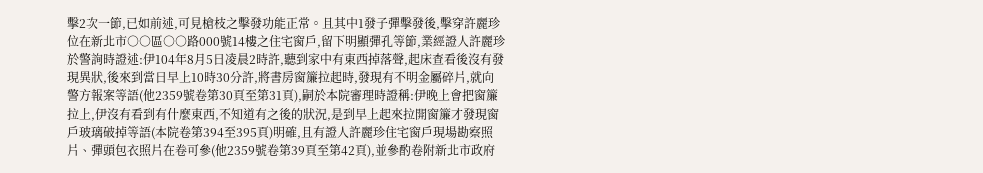擊2次一節,已如前述,可見槍枝之擊發功能正常。且其中1發子彈擊發後,擊穿許麗珍位在新北市○○區○○路000號14樓之住宅窗戶,留下明顯彈孔等節,業經證人許麗珍於警詢時證述:伊104年8月5日凌晨2時許,聽到家中有東西掉落聲,起床查看後沒有發現異狀,後來到當日早上10時30分許,將書房窗簾拉起時,發現有不明金屬碎片,就向警方報案等語(他2359號卷第30頁至第31頁),嗣於本院審理時證稱:伊晚上會把窗簾拉上,伊沒有看到有什麼東西,不知道有之後的狀況,是到早上起來拉開窗簾才發現窗戶玻璃破掉等語(本院卷第394至395頁)明確,且有證人許麗珍住宅窗戶現場勘察照片、彈頭包衣照片在卷可參(他2359號卷第39頁至第42頁),並參酌卷附新北市政府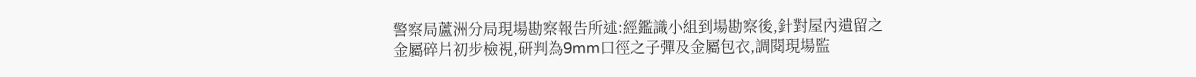警察局蘆洲分局現場勘察報告所述:經鑑識小組到場勘察後,針對屋內遺留之金屬碎片初步檢視,研判為9mm口徑之子彈及金屬包衣,調閱現場監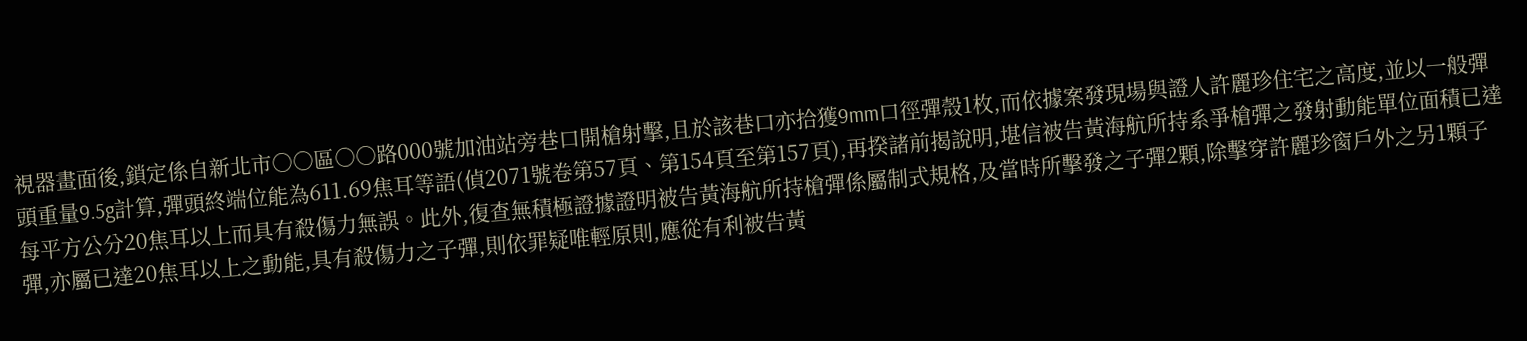視器畫面後,鎖定係自新北市○○區○○路000號加油站旁巷口開槍射擊,且於該巷口亦拾獲9mm口徑彈殼1枚,而依據案發現場與證人許麗珍住宅之高度,並以一般彈頭重量9.5g計算,彈頭終端位能為611.69焦耳等語(偵2071號卷第57頁、第154頁至第157頁),再揆諸前揭說明,堪信被告黃海航所持系爭槍彈之發射動能單位面積已達每平方公分20焦耳以上而具有殺傷力無誤。此外,復查無積極證據證明被告黃海航所持槍彈係屬制式規格,及當時所擊發之子彈2顆,除擊穿許麗珍窗戶外之另1顆子彈,亦屬已達20焦耳以上之動能,具有殺傷力之子彈,則依罪疑唯輕原則,應從有利被告黃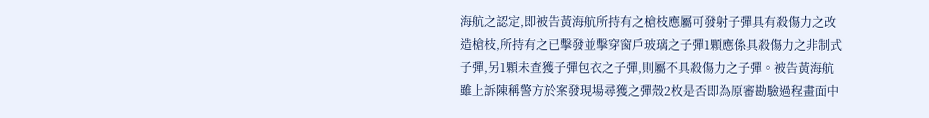海航之認定,即被告黃海航所持有之槍枝應屬可發射子彈具有殺傷力之改造槍枝,所持有之已擊發並擊穿窗戶玻璃之子彈1顆應係具殺傷力之非制式子彈,另1顆未查獲子彈包衣之子彈,則屬不具殺傷力之子彈。被告黃海航雖上訴陳稱警方於案發現場尋獲之彈殼2枚是否即為原審勘驗過程畫面中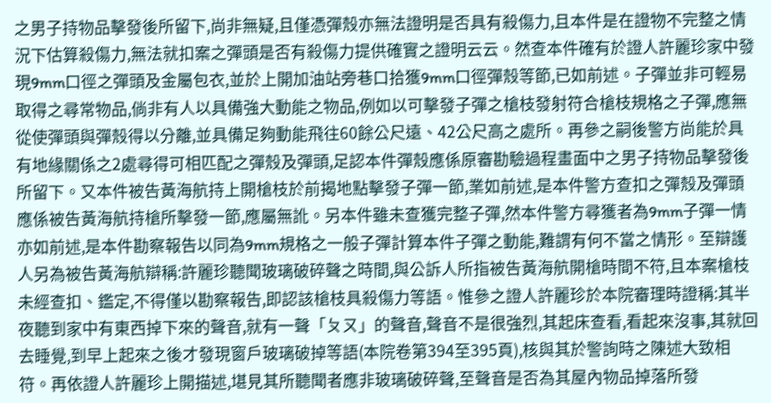之男子持物品擊發後所留下,尚非無疑,且僅憑彈殼亦無法證明是否具有殺傷力,且本件是在證物不完整之情況下估算殺傷力,無法就扣案之彈頭是否有殺傷力提供確實之證明云云。然查本件確有於證人許麗珍家中發現9mm口徑之彈頭及金屬包衣,並於上開加油站旁巷口拾獲9mm口徑彈殼等節,已如前述。子彈並非可輕易取得之尋常物品,倘非有人以具備強大動能之物品,例如以可擊發子彈之槍枝發射符合槍枝規格之子彈,應無從使彈頭與彈殼得以分離,並具備足夠動能飛往60餘公尺遠、42公尺高之處所。再參之嗣後警方尚能於具有地緣關係之2處尋得可相匹配之彈殼及彈頭,足認本件彈殼應係原審勘驗過程畫面中之男子持物品擊發後所留下。又本件被告黃海航持上開槍枝於前揭地點擊發子彈一節,業如前述,是本件警方查扣之彈殼及彈頭應係被告黃海航持槍所擊發一節,應屬無訛。另本件雖未查獲完整子彈,然本件警方尋獲者為9mm子彈一情亦如前述,是本件勘察報告以同為9mm規格之一般子彈計算本件子彈之動能,難謂有何不當之情形。至辯護人另為被告黃海航辯稱:許麗珍聽聞玻璃破碎聲之時間,與公訴人所指被告黃海航開槍時間不符,且本案槍枝未經查扣、鑑定,不得僅以勘察報告,即認該槍枝具殺傷力等語。惟參之證人許麗珍於本院審理時證稱:其半夜聽到家中有東西掉下來的聲音,就有一聲「ㄆㄡ」的聲音,聲音不是很強烈,其起床查看,看起來沒事,其就回去睡覺,到早上起來之後才發現窗戶玻璃破掉等語(本院卷第394至395頁),核與其於警詢時之陳述大致相符。再依證人許麗珍上開描述,堪見其所聽聞者應非玻璃破碎聲,至聲音是否為其屋內物品掉落所發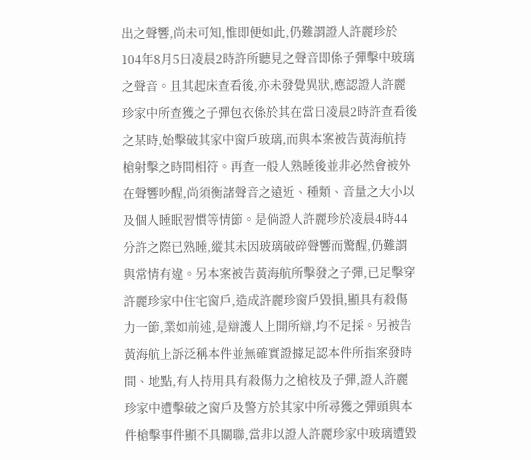出之聲響,尚未可知,惟即便如此,仍難謂證人許麗珍於104年8月5日凌晨2時許所聽見之聲音即係子彈擊中玻璃之聲音。且其起床查看後,亦未發覺異狀,應認證人許麗珍家中所查獲之子彈包衣係於其在當日凌晨2時許查看後之某時,始擊破其家中窗戶玻璃,而與本案被告黃海航持槍射擊之時間相符。再查一般人熟睡後並非必然會被外在聲響吵醒,尚須衡諸聲音之遠近、種類、音量之大小以及個人睡眠習慣等情節。是倘證人許麗珍於凌晨4時44分許之際已熟睡,縱其未因玻璃破碎聲響而驚醒,仍難謂與常情有違。另本案被告黃海航所擊發之子彈,已足擊穿許麗珍家中住宅窗戶,造成許麗珍窗戶毀損,顯具有殺傷力一節,業如前述,是辯護人上開所辯,均不足採。另被告黃海航上訴泛稱本件並無確實證據足認本件所指案發時間、地點,有人持用具有殺傷力之槍枝及子彈,證人許麗珍家中遭擊破之窗戶及警方於其家中所尋獲之彈頭與本件槍擊事件顯不具關聯,當非以證人許麗珍家中玻璃遭毀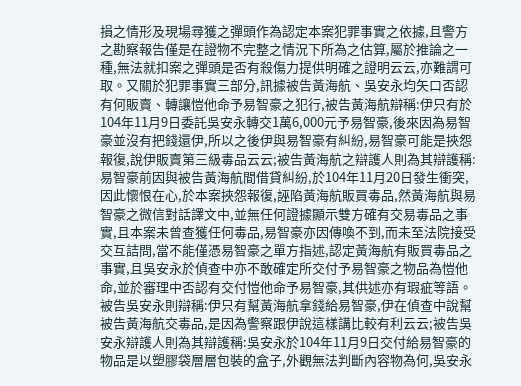損之情形及現場尋獲之彈頭作為認定本案犯罪事實之依據,且警方之勘察報告僅是在證物不完整之情況下所為之估算,屬於推論之一種,無法就扣案之彈頭是否有殺傷力提供明確之證明云云,亦難謂可取。又關於犯罪事實三部分,訊據被告黃海航、吳安永均矢口否認有何販賣、轉讓愷他命予易智豪之犯行,被告黃海航辯稱:伊只有於104年11月9日委託吳安永轉交1萬6,000元予易智豪,後來因為易智豪並沒有把錢還伊,所以之後伊與易智豪有糾紛,易智豪可能是挾怨報復,說伊販賣第三級毒品云云;被告黃海航之辯護人則為其辯護稱:易智豪前因與被告黃海航間借貸糾紛,於104年11月20日發生衝突,因此懷恨在心,於本案挾怨報復,誣陷黃海航販買毒品,然黃海航與易智豪之微信對話譯文中,並無任何證據顯示雙方確有交易毒品之事實,且本案未曾查獲任何毒品,易智豪亦因傳喚不到,而未至法院接受交互詰問,當不能僅憑易智豪之單方指述,認定黃海航有販買毒品之事實,且吳安永於偵查中亦不敢確定所交付予易智豪之物品為愷他命,並於審理中否認有交付愷他命予易智豪,其供述亦有瑕疵等語。被告吳安永則辯稱:伊只有幫黃海航拿錢給易智豪,伊在偵查中說幫被告黃海航交毒品,是因為警察跟伊說這樣講比較有利云云;被告吳安永辯護人則為其辯護稱:吳安永於104年11月9日交付給易智豪的物品是以塑膠袋層層包裝的盒子,外觀無法判斷內容物為何,吳安永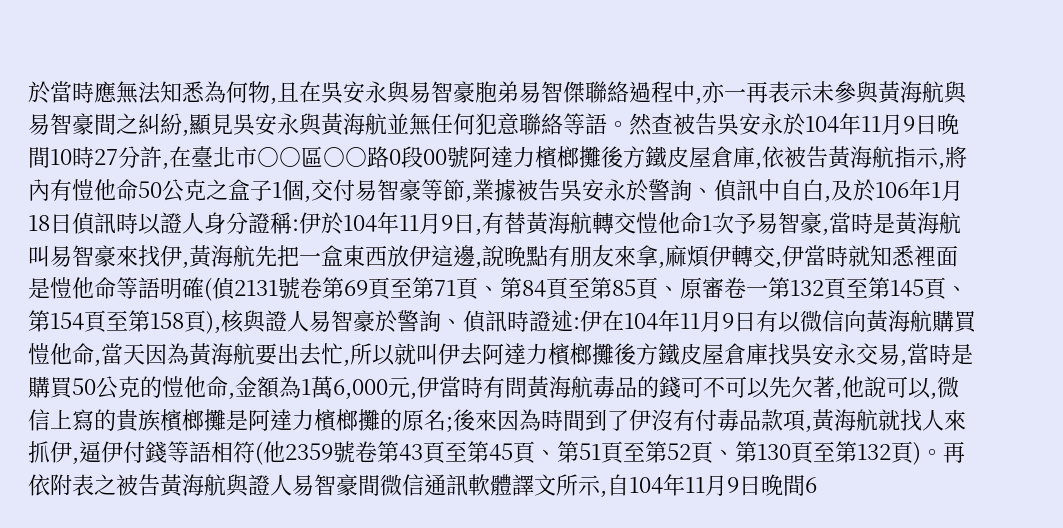於當時應無法知悉為何物,且在吳安永與易智豪胞弟易智傑聯絡過程中,亦一再表示未參與黃海航與易智豪間之糾紛,顯見吳安永與黃海航並無任何犯意聯絡等語。然查被告吳安永於104年11月9日晚間10時27分許,在臺北市○○區○○路0段00號阿達力檳榔攤後方鐵皮屋倉庫,依被告黃海航指示,將內有愷他命50公克之盒子1個,交付易智豪等節,業據被告吳安永於警詢、偵訊中自白,及於106年1月18日偵訊時以證人身分證稱:伊於104年11月9日,有替黃海航轉交愷他命1次予易智豪,當時是黃海航叫易智豪來找伊,黃海航先把一盒東西放伊這邊,說晚點有朋友來拿,麻煩伊轉交,伊當時就知悉裡面是愷他命等語明確(偵2131號卷第69頁至第71頁、第84頁至第85頁、原審卷一第132頁至第145頁、第154頁至第158頁),核與證人易智豪於警詢、偵訊時證述:伊在104年11月9日有以微信向黃海航購買愷他命,當天因為黃海航要出去忙,所以就叫伊去阿達力檳榔攤後方鐵皮屋倉庫找吳安永交易,當時是購買50公克的愷他命,金額為1萬6,000元,伊當時有問黃海航毒品的錢可不可以先欠著,他說可以,微信上寫的貴族檳榔攤是阿達力檳榔攤的原名;後來因為時間到了伊沒有付毒品款項,黃海航就找人來抓伊,逼伊付錢等語相符(他2359號卷第43頁至第45頁、第51頁至第52頁、第130頁至第132頁)。再依附表之被告黃海航與證人易智豪間微信通訊軟體譯文所示,自104年11月9日晚間6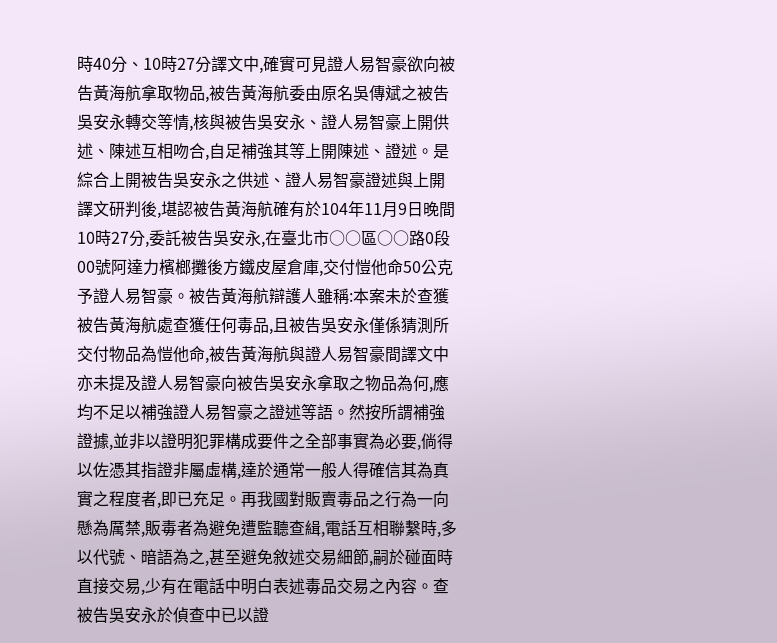時40分、10時27分譯文中,確實可見證人易智豪欲向被告黃海航拿取物品,被告黃海航委由原名吳傳斌之被告吳安永轉交等情,核與被告吳安永、證人易智豪上開供述、陳述互相吻合,自足補強其等上開陳述、證述。是綜合上開被告吳安永之供述、證人易智豪證述與上開譯文研判後,堪認被告黃海航確有於104年11月9日晚間10時27分,委託被告吳安永,在臺北市○○區○○路0段00號阿達力檳榔攤後方鐵皮屋倉庫,交付愷他命50公克予證人易智豪。被告黃海航辯護人雖稱:本案未於查獲被告黃海航處查獲任何毒品,且被告吳安永僅係猜測所交付物品為愷他命,被告黃海航與證人易智豪間譯文中亦未提及證人易智豪向被告吳安永拿取之物品為何,應均不足以補強證人易智豪之證述等語。然按所謂補強證據,並非以證明犯罪構成要件之全部事實為必要,倘得以佐憑其指證非屬虛構,達於通常一般人得確信其為真實之程度者,即已充足。再我國對販賣毒品之行為一向懸為厲禁,販毒者為避免遭監聽查緝,電話互相聯繫時,多以代號、暗語為之,甚至避免敘述交易細節,嗣於碰面時直接交易,少有在電話中明白表述毒品交易之內容。查被告吳安永於偵查中已以證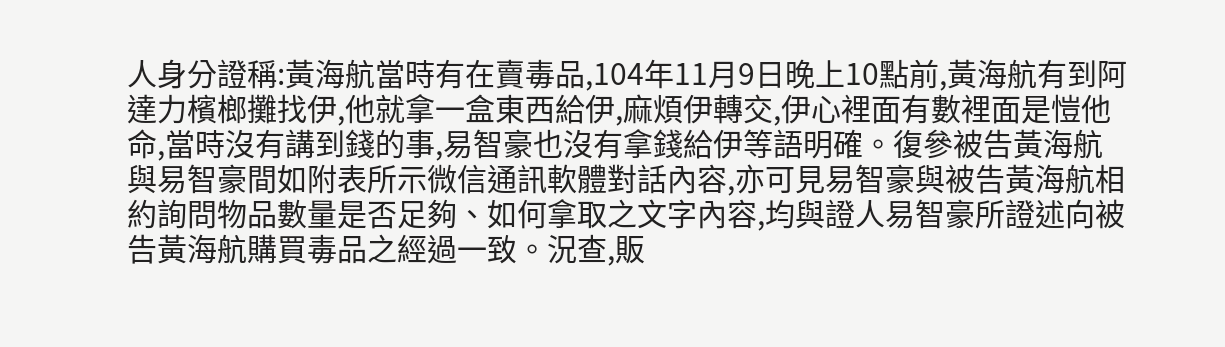人身分證稱:黃海航當時有在賣毒品,104年11月9日晚上10點前,黃海航有到阿達力檳榔攤找伊,他就拿一盒東西給伊,麻煩伊轉交,伊心裡面有數裡面是愷他命,當時沒有講到錢的事,易智豪也沒有拿錢給伊等語明確。復參被告黃海航與易智豪間如附表所示微信通訊軟體對話內容,亦可見易智豪與被告黃海航相約詢問物品數量是否足夠、如何拿取之文字內容,均與證人易智豪所證述向被告黃海航購買毒品之經過一致。況查,販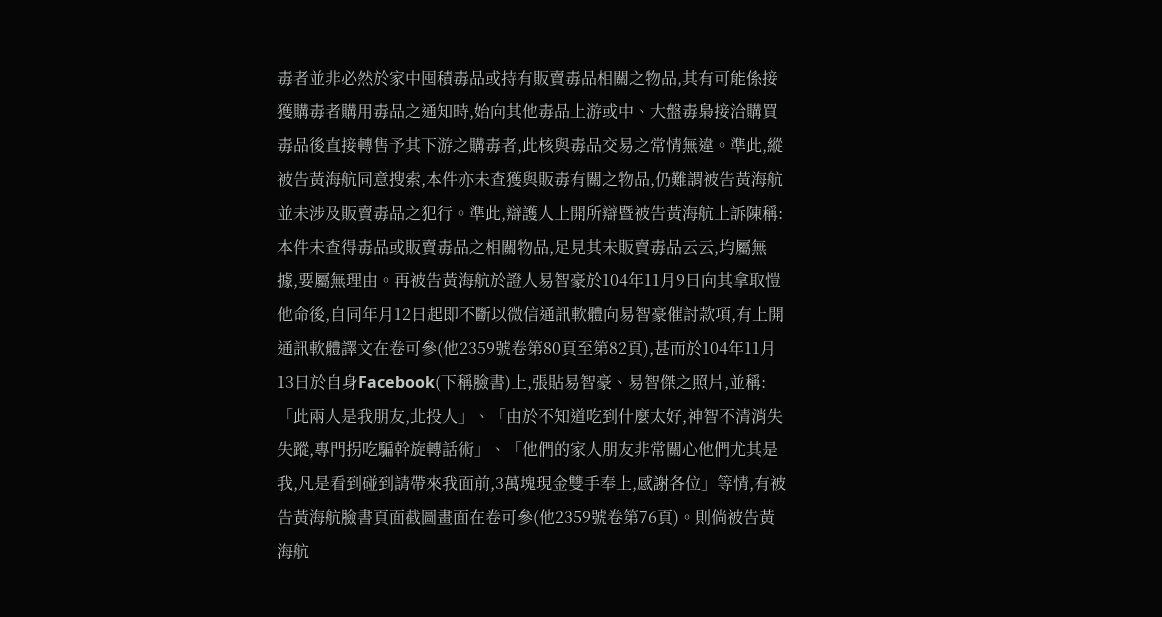毒者並非必然於家中囤積毒品或持有販賣毒品相關之物品,其有可能係接獲購毒者購用毒品之通知時,始向其他毒品上游或中、大盤毒梟接洽購買毒品後直接轉售予其下游之購毒者,此核與毒品交易之常情無違。準此,縱被告黃海航同意搜索,本件亦未查獲與販毒有關之物品,仍難謂被告黃海航並未涉及販賣毒品之犯行。準此,辯護人上開所辯暨被告黃海航上訴陳稱:本件未查得毒品或販賣毒品之相關物品,足見其未販賣毒品云云,均屬無據,要屬無理由。再被告黃海航於證人易智豪於104年11月9日向其拿取愷他命後,自同年月12日起即不斷以微信通訊軟體向易智豪催討款項,有上開通訊軟體譯文在卷可參(他2359號卷第80頁至第82頁),甚而於104年11月13日於自身Facebook(下稱臉書)上,張貼易智豪、易智傑之照片,並稱:「此兩人是我朋友,北投人」、「由於不知道吃到什麼太好,神智不清消失失蹤,專門拐吃騙幹旋轉話術」、「他們的家人朋友非常關心他們尤其是我,凡是看到碰到請帶來我面前,3萬塊現金雙手奉上,感謝各位」等情,有被告黃海航臉書頁面截圖畫面在卷可參(他2359號卷第76頁)。則倘被告黃海航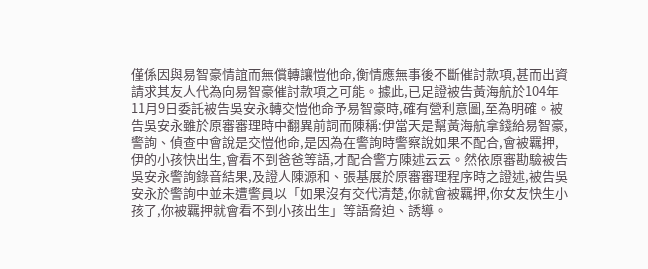僅係因與易智豪情誼而無償轉讓愷他命,衡情應無事後不斷催討款項,甚而出資請求其友人代為向易智豪催討款項之可能。據此,已足證被告黃海航於104年11月9日委託被告吳安永轉交愷他命予易智豪時,確有營利意圖,至為明確。被告吳安永雖於原審審理時中翻異前詞而陳稱:伊當天是幫黃海航拿錢給易智豪,警詢、偵查中會說是交愷他命,是因為在警詢時警察說如果不配合,會被羈押,伊的小孩快出生,會看不到爸爸等語,才配合警方陳述云云。然依原審勘驗被告吳安永警詢錄音結果,及證人陳源和、張基展於原審審理程序時之證述,被告吳安永於警詢中並未遭警員以「如果沒有交代清楚,你就會被羈押,你女友快生小孩了,你被羈押就會看不到小孩出生」等語脅迫、誘導。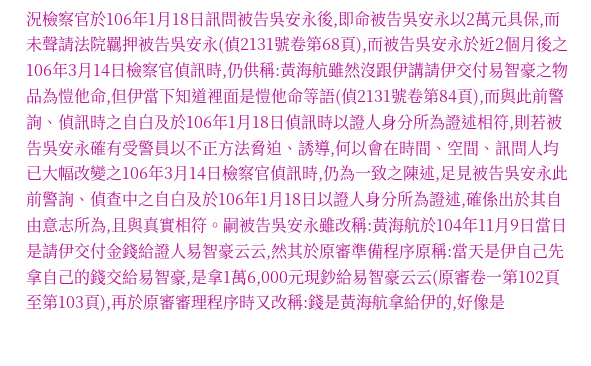況檢察官於106年1月18日訊問被告吳安永後,即命被告吳安永以2萬元具保,而未聲請法院羈押被告吳安永(偵2131號卷第68頁),而被告吳安永於近2個月後之106年3月14日檢察官偵訊時,仍供稱:黃海航雖然沒跟伊講請伊交付易智豪之物品為愷他命,但伊當下知道裡面是愷他命等語(偵2131號卷第84頁),而與此前警詢、偵訊時之自白及於106年1月18日偵訊時以證人身分所為證述相符,則若被告吳安永確有受警員以不正方法脅迫、誘導,何以會在時間、空間、訊問人均已大幅改變之106年3月14日檢察官偵訊時,仍為一致之陳述,足見被告吳安永此前警詢、偵查中之自白及於106年1月18日以證人身分所為證述,確係出於其自由意志所為,且與真實相符。嗣被告吳安永雖改稱:黃海航於104年11月9日當日是請伊交付金錢給證人易智豪云云,然其於原審準備程序原稱:當天是伊自己先拿自己的錢交給易智豪,是拿1萬6,000元現鈔給易智豪云云(原審卷一第102頁至第103頁),再於原審審理程序時又改稱:錢是黃海航拿給伊的,好像是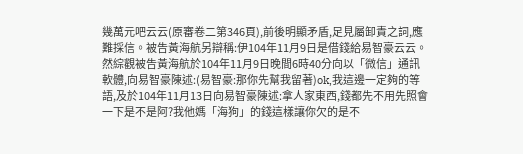幾萬元吧云云(原審卷二第346頁),前後明顯矛盾,足見屬卸責之詞,應難採信。被告黃海航另辯稱:伊104年11月9日是借錢給易智豪云云。然綜觀被告黃海航於104年11月9日晚間6時40分向以「微信」通訊軟體,向易智豪陳述:(易智豪:那你先幫我留著)ok,我這邊一定夠的等語,及於104年11月13日向易智豪陳述:拿人家東西,錢都先不用先照會一下是不是阿?我他媽「海狗」的錢這樣讓你欠的是不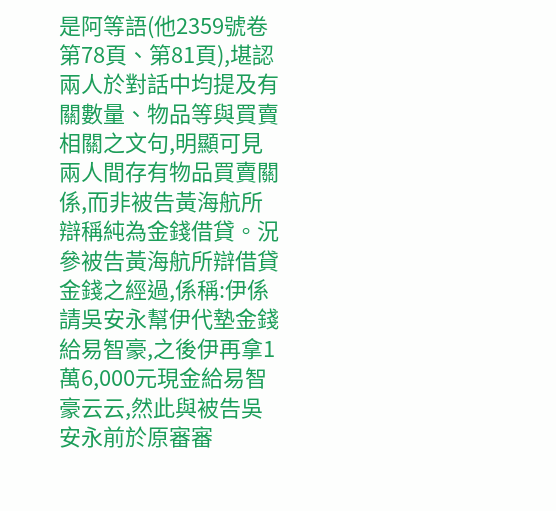是阿等語(他2359號卷第78頁、第81頁),堪認兩人於對話中均提及有關數量、物品等與買賣相關之文句,明顯可見兩人間存有物品買賣關係,而非被告黃海航所辯稱純為金錢借貸。況參被告黃海航所辯借貸金錢之經過,係稱:伊係請吳安永幫伊代墊金錢給易智豪,之後伊再拿1萬6,000元現金給易智豪云云,然此與被告吳安永前於原審審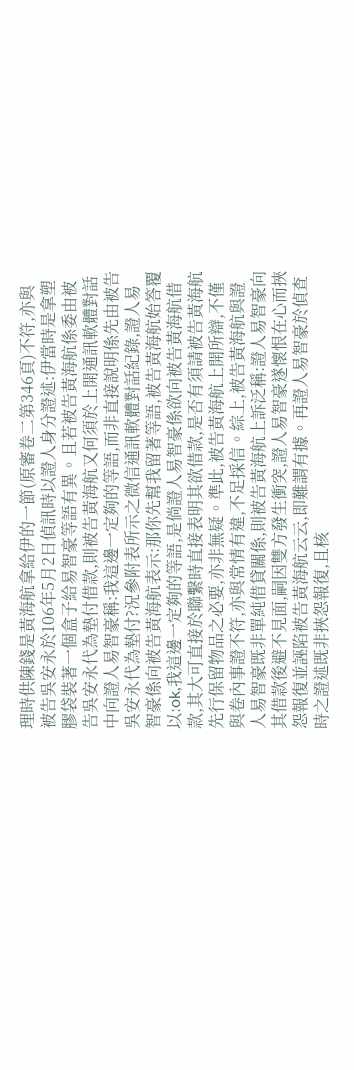理時供陳錢是黃海航拿給伊的一節(原審卷二第346頁)不符,亦與被告吳安永於106年5月2日偵訊時以證人身分證述:伊當時是拿塑膠袋裝著一個盒子給易智豪等語有異。且若被告黃海航係委由被告吳安永代為墊付借款,則被告黃海航又何須於上開通訊軟體對話中向證人易智豪稱:我這邊一定夠的等語,而非直接說明係先由被告吳安永代為墊付?況參附表所示之微信通訊軟體對話紀錄,證人易智豪係向被告黃海航表示:那你先幫我留著等語,被告黃海航始答覆以:ok,我這邊一定夠的等語,是倘證人易智豪係欲向被告黃海航借款,其大可直接於聯繫時直接表明其欲借款,是否有須請被告黃海航先行保留物品之必要,亦非無疑。準此,被告黃海航上開所辯,不僅與卷內事證不符,亦與常情有違,不足採信。綜上,被告黃海航與證人易智豪既非單純借貸關係,則被告黃海航上訴泛稱:證人易智豪向其借款後避不見面,嗣因雙方發生衝突,證人易智豪遂懷恨在心而挾怨報復並誣陷被告黃海航云云,即難謂有據。再證人易智豪於偵查時之證述既非挾怨報復,且核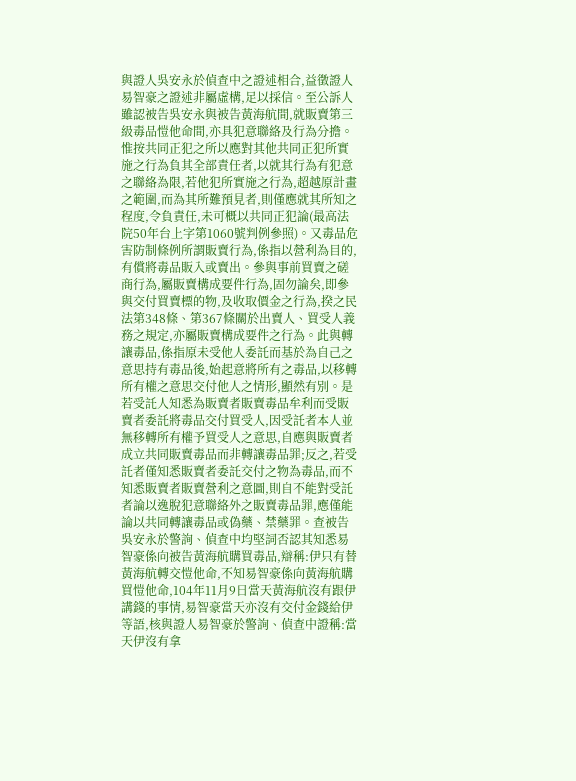與證人吳安永於偵查中之證述相合,益徵證人易智豪之證述非屬虛構,足以採信。至公訴人雖認被告吳安永與被告黃海航間,就販賣第三級毒品愷他命間,亦具犯意聯絡及行為分擔。惟按共同正犯之所以應對其他共同正犯所實施之行為負其全部責任者,以就其行為有犯意之聯絡為限,若他犯所實施之行為,超越原計畫之範圍,而為其所難預見者,則僅應就其所知之程度,令負責任,未可概以共同正犯論(最高法院50年台上字第1060號判例參照)。又毒品危害防制條例所謂販賣行為,係指以營利為目的,有償將毒品販入或賣出。參與事前買賣之磋商行為,屬販賣構成要件行為,固勿論矣,即參與交付買賣標的物,及收取價金之行為,揆之民法第348條、第367條關於出賣人、買受人義務之規定,亦屬販賣構成要件之行為。此與轉讓毒品,係指原未受他人委託而基於為自己之意思持有毒品後,始起意將所有之毒品,以移轉所有權之意思交付他人之情形,顯然有別。是若受託人知悉為販賣者販賣毒品牟利而受販賣者委託將毒品交付買受人,因受託者本人並無移轉所有權予買受人之意思,自應與販賣者成立共同販賣毒品而非轉讓毒品罪;反之,若受託者僅知悉販賣者委託交付之物為毒品,而不知悉販賣者販賣營利之意圖,則自不能對受託者論以逸脫犯意聯絡外之販賣毒品罪,應僅能論以共同轉讓毒品或偽藥、禁藥罪。查被告吳安永於警詢、偵查中均堅詞否認其知悉易智豪係向被告黃海航購買毒品,辯稱:伊只有替黃海航轉交愷他命,不知易智豪係向黃海航購買愷他命,104年11月9日當天黃海航沒有跟伊講錢的事情,易智豪當天亦沒有交付金錢給伊等語,核與證人易智豪於警詢、偵查中證稱:當天伊沒有拿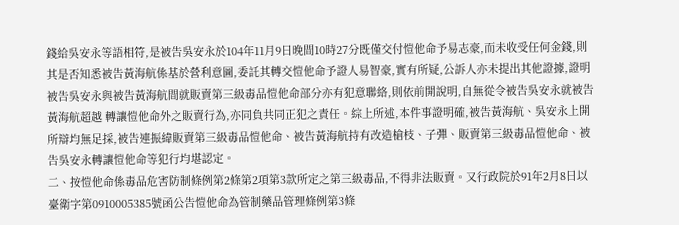錢給吳安永等語相符,是被告吳安永於104年11月9日晚間10時27分既僅交付愷他命予易志豪,而未收受任何金錢,則其是否知悉被告黃海航係基於營利意圖,委託其轉交愷他命予證人易智豪,實有所疑,公訴人亦未提出其他證據,證明被告吳安永與被告黃海航間就販賣第三級毒品愷他命部分亦有犯意聯絡,則依前開說明,自無從令被告吳安永就被告黃海航超越 轉讓愷他命外之販賣行為,亦同負共同正犯之責任。綜上所述,本件事證明確,被告黃海航、吳安永上開所辯均無足採,被告連振緯販賣第三級毒品愷他命、被告黃海航持有改造槍枝、子彈、販賣第三級毒品愷他命、被告吳安永轉讓愷他命等犯行均堪認定。
二、按愷他命係毒品危害防制條例第2條第2項第3款所定之第三級毒品,不得非法販賣。又行政院於91年2月8日以臺衛字第0910005385號函公告愷他命為管制藥品管理條例第3條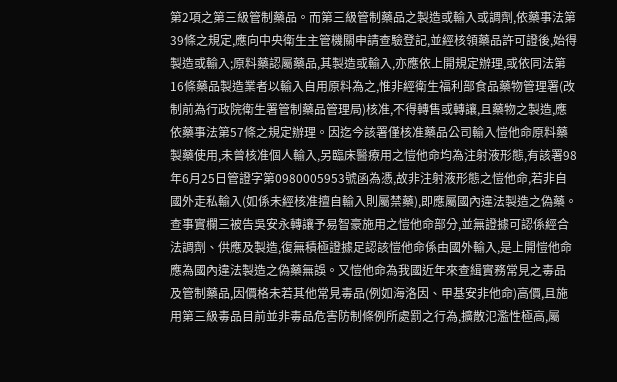第2項之第三級管制藥品。而第三級管制藥品之製造或輸入或調劑,依藥事法第39條之規定,應向中央衛生主管機關申請查驗登記,並經核領藥品許可證後,始得製造或輸入;原料藥認屬藥品,其製造或輸入,亦應依上開規定辦理,或依同法第16條藥品製造業者以輸入自用原料為之,惟非經衛生福利部食品藥物管理署(改制前為行政院衛生署管制藥品管理局)核准,不得轉售或轉讓,且藥物之製造,應依藥事法第57條之規定辦理。因迄今該署僅核准藥品公司輸入愷他命原料藥製藥使用,未曾核准個人輸入,另臨床醫療用之愷他命均為注射液形態,有該署98年6月25日管證字第0980005953號函為憑,故非注射液形態之愷他命,若非自國外走私輸入(如係未經核准擅自輸入則屬禁藥),即應屬國內違法製造之偽藥。查事實欄三被告吳安永轉讓予易智豪施用之愷他命部分,並無證據可認係經合法調劑、供應及製造,復無積極證據足認該愷他命係由國外輸入,是上開愷他命應為國內違法製造之偽藥無誤。又愷他命為我國近年來查緝實務常見之毒品及管制藥品,因價格未若其他常見毒品(例如海洛因、甲基安非他命)高價,且施用第三級毒品目前並非毒品危害防制條例所處罰之行為,擴散氾濫性極高,屬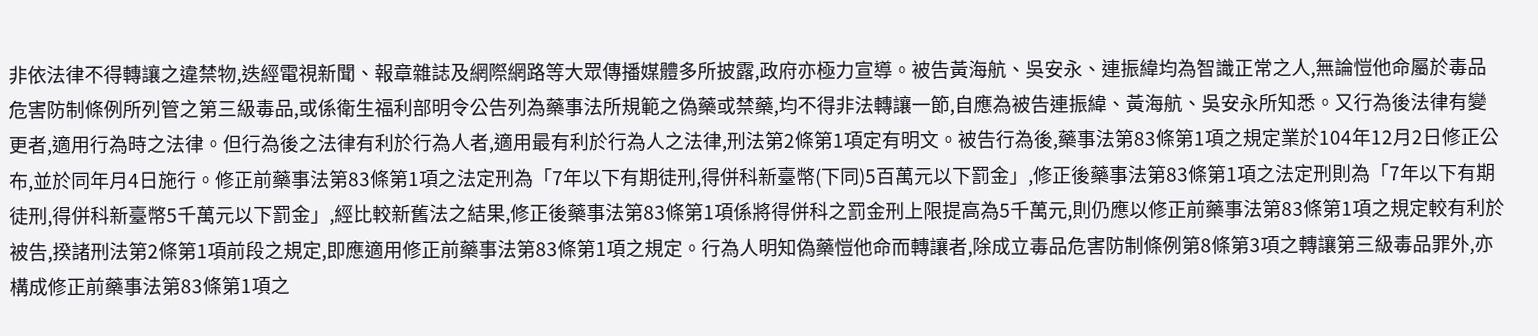非依法律不得轉讓之違禁物,迭經電視新聞、報章雜誌及網際網路等大眾傳播媒體多所披露,政府亦極力宣導。被告黃海航、吳安永、連振緯均為智識正常之人,無論愷他命屬於毒品危害防制條例所列管之第三級毒品,或係衛生福利部明令公告列為藥事法所規範之偽藥或禁藥,均不得非法轉讓一節,自應為被告連振緯、黃海航、吳安永所知悉。又行為後法律有變更者,適用行為時之法律。但行為後之法律有利於行為人者,適用最有利於行為人之法律,刑法第2條第1項定有明文。被告行為後,藥事法第83條第1項之規定業於104年12月2日修正公布,並於同年月4日施行。修正前藥事法第83條第1項之法定刑為「7年以下有期徒刑,得併科新臺幣(下同)5百萬元以下罰金」,修正後藥事法第83條第1項之法定刑則為「7年以下有期徒刑,得併科新臺幣5千萬元以下罰金」,經比較新舊法之結果,修正後藥事法第83條第1項係將得併科之罰金刑上限提高為5千萬元,則仍應以修正前藥事法第83條第1項之規定較有利於被告,揆諸刑法第2條第1項前段之規定,即應適用修正前藥事法第83條第1項之規定。行為人明知偽藥愷他命而轉讓者,除成立毒品危害防制條例第8條第3項之轉讓第三級毒品罪外,亦構成修正前藥事法第83條第1項之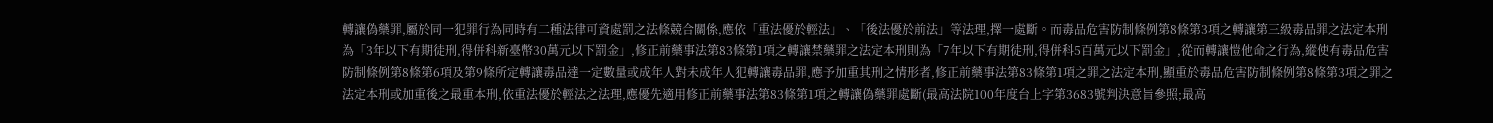轉讓偽藥罪,屬於同一犯罪行為同時有二種法律可資處罰之法條競合關係,應依「重法優於輕法」、「後法優於前法」等法理,擇一處斷。而毒品危害防制條例第8條第3項之轉讓第三級毒品罪之法定本刑為「3年以下有期徒刑,得併科新臺幣30萬元以下罰金」,修正前藥事法第83條第1項之轉讓禁藥罪之法定本刑則為「7年以下有期徒刑,得併科5百萬元以下罰金」,從而轉讓愷他命之行為,縱使有毒品危害防制條例第8條第6項及第9條所定轉讓毒品達一定數量或成年人對未成年人犯轉讓毒品罪,應予加重其刑之情形者,修正前藥事法第83條第1項之罪之法定本刑,顯重於毒品危害防制條例第8條第3項之罪之法定本刑或加重後之最重本刑,依重法優於輕法之法理,應優先適用修正前藥事法第83條第1項之轉讓偽藥罪處斷(最高法院100年度台上字第3683號判決意旨參照;最高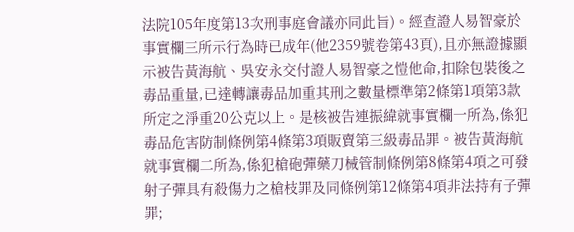法院105年度第13次刑事庭會議亦同此旨)。經查證人易智豪於事實欄三所示行為時已成年(他2359號卷第43頁),且亦無證據顯示被告黃海航、吳安永交付證人易智豪之愷他命,扣除包裝後之毒品重量,已達轉讓毒品加重其刑之數量標準第2條第1項第3款所定之淨重20公克以上。是核被告連振緯就事實欄一所為,係犯毒品危害防制條例第4條第3項販賣第三級毒品罪。被告黃海航就事實欄二所為,係犯槍砲彈藥刀械管制條例第8條第4項之可發射子彈具有殺傷力之槍枝罪及同條例第12條第4項非法持有子彈罪;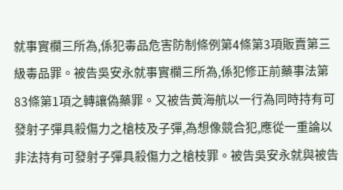就事實欄三所為,係犯毒品危害防制條例第4條第3項販賣第三級毒品罪。被告吳安永就事實欄三所為,係犯修正前藥事法第83條第1項之轉讓偽藥罪。又被告黃海航以一行為同時持有可發射子彈具殺傷力之槍枝及子彈,為想像競合犯,應從一重論以非法持有可發射子彈具殺傷力之槍枝罪。被告吳安永就與被告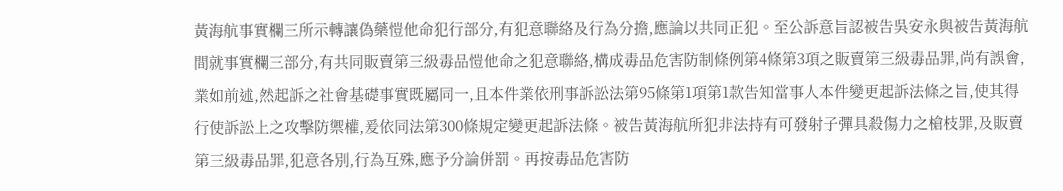黃海航事實欄三所示轉讓偽藥愷他命犯行部分,有犯意聯絡及行為分擔,應論以共同正犯。至公訴意旨認被告吳安永與被告黃海航間就事實欄三部分,有共同販賣第三級毒品愷他命之犯意聯絡,構成毒品危害防制條例第4條第3項之販賣第三級毒品罪,尚有誤會,業如前述,然起訴之社會基礎事實既屬同一,且本件業依刑事訴訟法第95條第1項第1款告知當事人本件變更起訴法條之旨,使其得行使訴訟上之攻擊防禦權,爰依同法第300條規定變更起訴法條。被告黃海航所犯非法持有可發射子彈具殺傷力之槍枝罪,及販賣第三級毒品罪,犯意各別,行為互殊,應予分論併罰。再按毒品危害防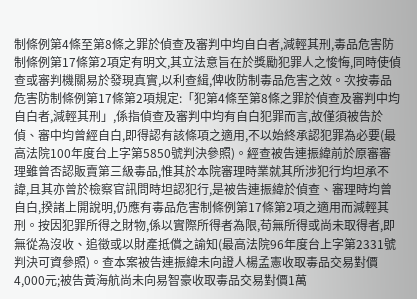制條例第4條至第8條之罪於偵查及審判中均自白者,減輕其刑,毒品危害防制條例第17條第2項定有明文,其立法意旨在於獎勵犯罪人之悛悔,同時使偵查或審判機關易於發現真實,以利查緝,俾收防制毒品危害之效。次按毒品危害防制條例第17條第2項規定:「犯第4條至第8條之罪於偵查及審判中均自白者,減輕其刑」,係指偵查及審判中均有自白犯罪而言,故僅須被告於偵、審中均曾經自白,即得認有該條項之適用,不以始終承認犯罪為必要(最高法院100年度台上字第5850號判決參照)。經查被告連振緯前於原審審理雖曾否認販賣第三級毒品,惟其於本院審理時業就其所涉犯行均坦承不諱,且其亦曾於檢察官訊問時坦認犯行,是被告連振緯於偵查、審理時均曾自白,揆諸上開說明,仍應有毒品危害制條例第17條第2項之適用而減輕其刑。按因犯罪所得之財物,係以實際所得者為限,苟無所得或尚未取得者,即無從為沒收、追徵或以財產抵償之諭知(最高法院96年度台上字第2331號判決可資參照)。查本案被告連振緯未向證人楊孟憲收取毒品交易對價4,000元;被告黃海航尚未向易智豪收取毒品交易對價1萬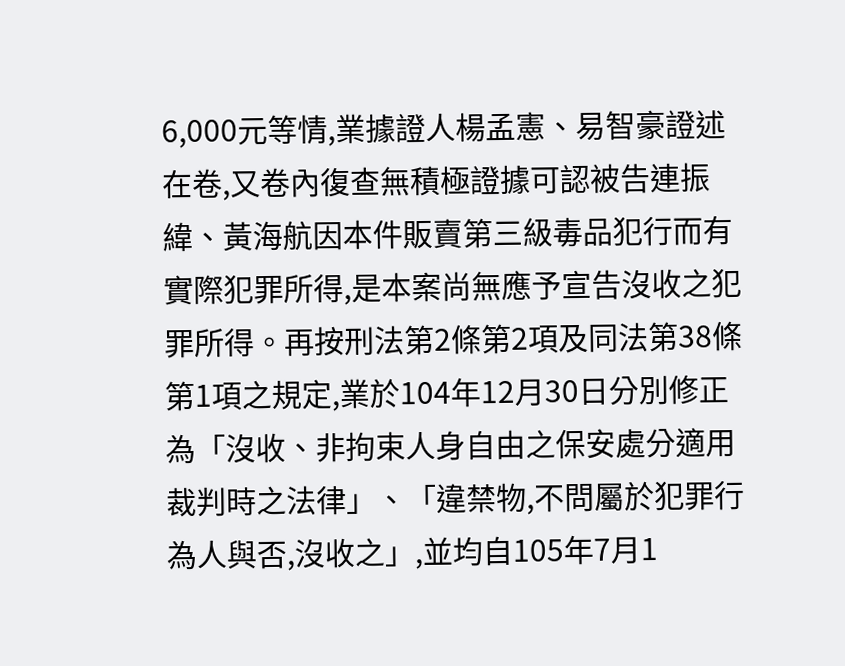6,000元等情,業據證人楊孟憲、易智豪證述在卷,又卷內復查無積極證據可認被告連振緯、黃海航因本件販賣第三級毒品犯行而有實際犯罪所得,是本案尚無應予宣告沒收之犯罪所得。再按刑法第2條第2項及同法第38條第1項之規定,業於104年12月30日分別修正為「沒收、非拘束人身自由之保安處分適用裁判時之法律」、「違禁物,不問屬於犯罪行為人與否,沒收之」,並均自105年7月1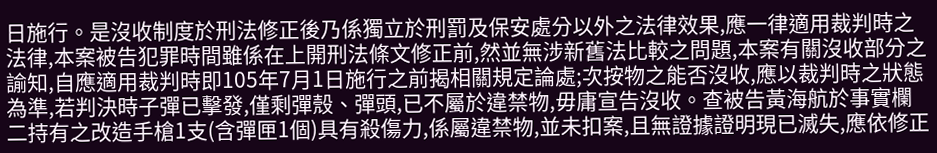日施行。是沒收制度於刑法修正後乃係獨立於刑罰及保安處分以外之法律效果,應一律適用裁判時之法律,本案被告犯罪時間雖係在上開刑法條文修正前,然並無涉新舊法比較之問題,本案有關沒收部分之諭知,自應適用裁判時即105年7月1日施行之前揭相關規定論處;次按物之能否沒收,應以裁判時之狀態為準,若判決時子彈已擊發,僅剩彈殼、彈頭,已不屬於違禁物,毋庸宣告沒收。查被告黃海航於事實欄二持有之改造手槍1支(含彈匣1個)具有殺傷力,係屬違禁物,並未扣案,且無證據證明現已滅失,應依修正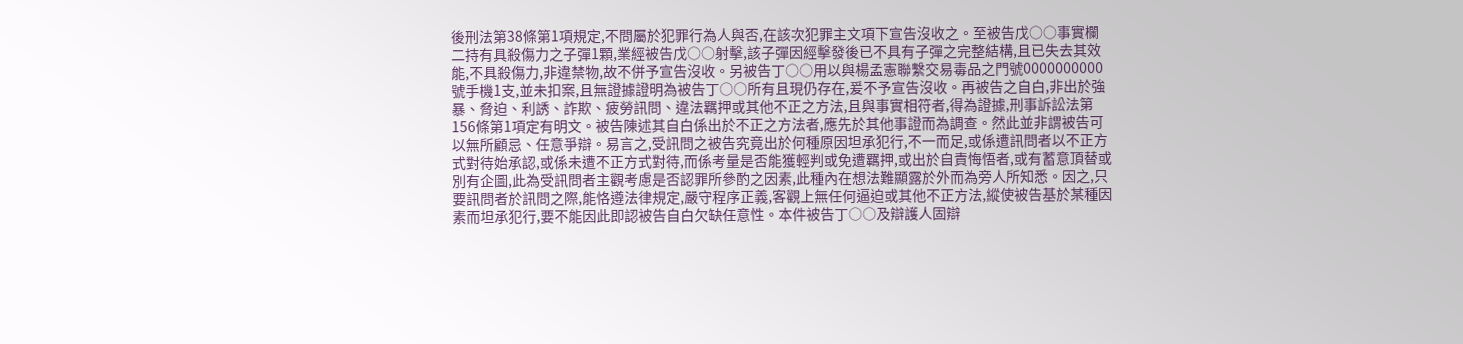後刑法第38條第1項規定,不問屬於犯罪行為人與否,在該次犯罪主文項下宣告沒收之。至被告戊○○事實欄二持有具殺傷力之子彈1顆,業經被告戊○○射擊,該子彈因經擊發後已不具有子彈之完整結構,且已失去其效能,不具殺傷力,非違禁物,故不併予宣告沒收。另被告丁○○用以與楊孟憲聯繫交易毒品之門號0000000000號手機1支,並未扣案,且無證據證明為被告丁○○所有且現仍存在,爰不予宣告沒收。再被告之自白,非出於強暴、脅迫、利誘、詐欺、疲勞訊問、違法羈押或其他不正之方法,且與事實相符者,得為證據,刑事訴訟法第156條第1項定有明文。被告陳述其自白係出於不正之方法者,應先於其他事證而為調查。然此並非謂被告可以無所顧忌、任意爭辯。易言之,受訊問之被告究竟出於何種原因坦承犯行,不一而足,或係遭訊問者以不正方式對待始承認,或係未遭不正方式對待,而係考量是否能獲輕判或免遭羈押,或出於自責悔悟者,或有蓄意頂替或別有企圖,此為受訊問者主觀考慮是否認罪所參酌之因素,此種內在想法難顯露於外而為旁人所知悉。因之,只要訊問者於訊問之際,能恪遵法律規定,嚴守程序正義,客觀上無任何逼迫或其他不正方法,縱使被告基於某種因素而坦承犯行,要不能因此即認被告自白欠缺任意性。本件被告丁○○及辯護人固辯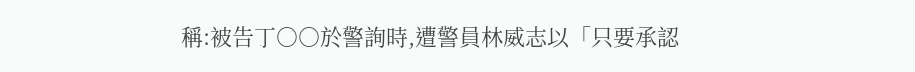稱:被告丁○○於警詢時,遭警員林威志以「只要承認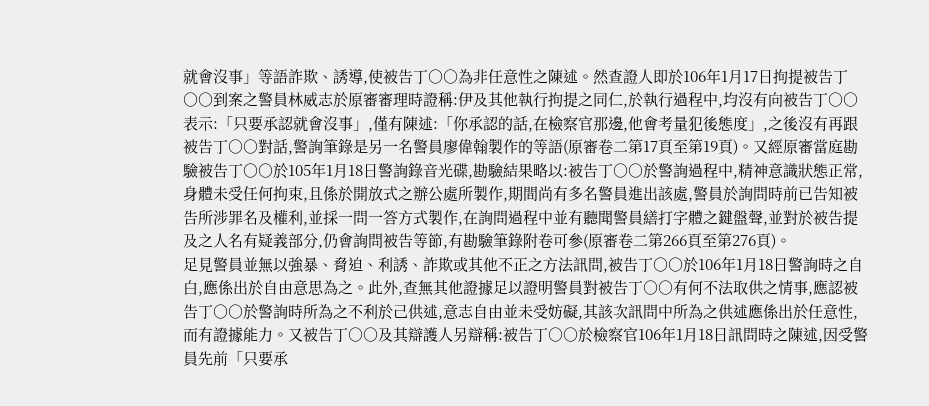就會沒事」等語詐欺、誘導,使被告丁○○為非任意性之陳述。然查證人即於106年1月17日拘提被告丁○○到案之警員林威志於原審審理時證稱:伊及其他執行拘提之同仁,於執行過程中,均沒有向被告丁○○表示:「只要承認就會沒事」,僅有陳述:「你承認的話,在檢察官那邊,他會考量犯後態度」,之後沒有再跟被告丁○○對話,警詢筆錄是另一名警員廖偉翰製作的等語(原審卷二第17頁至第19頁)。又經原審當庭勘驗被告丁○○於105年1月18日警詢錄音光碟,勘驗結果略以:被告丁○○於警詢過程中,精神意識狀態正常,身體未受任何拘束,且係於開放式之辦公處所製作,期間尚有多名警員進出該處,警員於詢問時前已告知被告所涉罪名及權利,並採一問一答方式製作,在詢問過程中並有聽聞警員繕打字體之鍵盤聲,並對於被告提及之人名有疑義部分,仍會詢問被告等節,有勘驗筆錄附卷可參(原審卷二第266頁至第276頁)。
足見警員並無以強暴、脅迫、利誘、詐欺或其他不正之方法訊問,被告丁○○於106年1月18日警詢時之自白,應係出於自由意思為之。此外,查無其他證據足以證明警員對被告丁○○有何不法取供之情事,應認被告丁○○於警詢時所為之不利於己供述,意志自由並未受妨礙,其該次訊問中所為之供述應係出於任意性,而有證據能力。又被告丁○○及其辯護人另辯稱:被告丁○○於檢察官106年1月18日訊問時之陳述,因受警員先前「只要承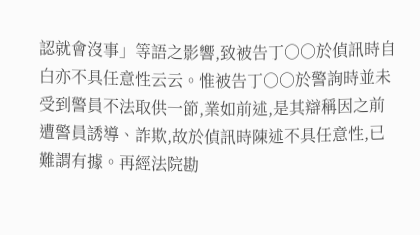認就會沒事」等語之影響,致被告丁○○於偵訊時自白亦不具任意性云云。惟被告丁○○於警詢時並未受到警員不法取供一節,業如前述,是其辯稱因之前遭警員誘導、詐欺,故於偵訊時陳述不具任意性,已難謂有據。再經法院勘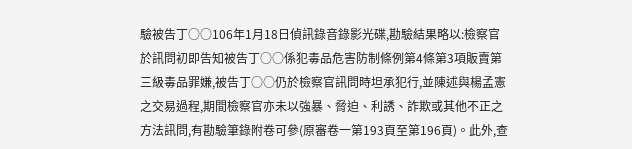驗被告丁○○106年1月18日偵訊錄音錄影光碟,勘驗結果略以:檢察官於訊問初即告知被告丁○○係犯毒品危害防制條例第4條第3項販賣第三級毒品罪嫌,被告丁○○仍於檢察官訊問時坦承犯行,並陳述與楊孟憲之交易過程,期間檢察官亦未以強暴、脅迫、利誘、詐欺或其他不正之方法訊問,有勘驗筆錄附卷可參(原審卷一第193頁至第196頁)。此外,查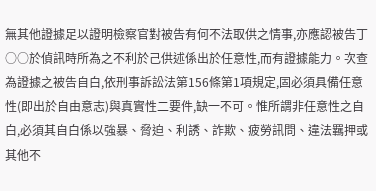無其他證據足以證明檢察官對被告有何不法取供之情事,亦應認被告丁○○於偵訊時所為之不利於己供述係出於任意性,而有證據能力。次查為證據之被告自白,依刑事訴訟法第156條第1項規定,固必須具備任意性(即出於自由意志)與真實性二要件,缺一不可。惟所謂非任意性之自白,必須其自白係以強暴、脅迫、利誘、詐欺、疲勞訊問、違法羈押或其他不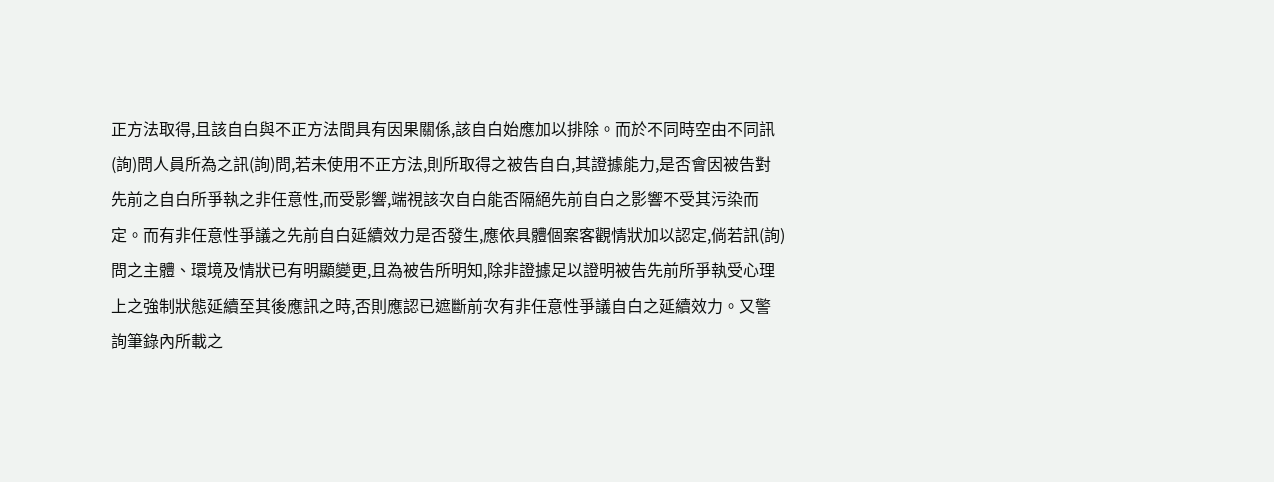正方法取得,且該自白與不正方法間具有因果關係,該自白始應加以排除。而於不同時空由不同訊(詢)問人員所為之訊(詢)問,若未使用不正方法,則所取得之被告自白,其證據能力,是否會因被告對先前之自白所爭執之非任意性,而受影響,端視該次自白能否隔絕先前自白之影響不受其污染而定。而有非任意性爭議之先前自白延續效力是否發生,應依具體個案客觀情狀加以認定,倘若訊(詢)問之主體、環境及情狀已有明顯變更,且為被告所明知,除非證據足以證明被告先前所爭執受心理上之強制狀態延續至其後應訊之時,否則應認已遮斷前次有非任意性爭議自白之延續效力。又警詢筆錄內所載之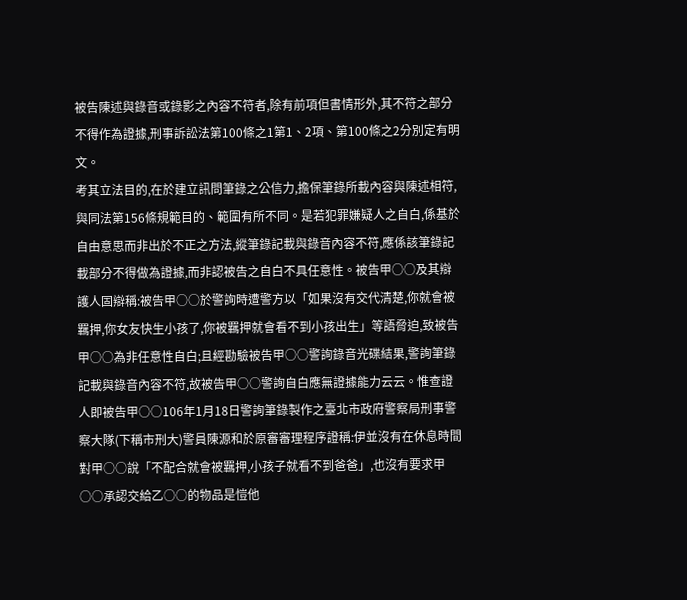被告陳述與錄音或錄影之內容不符者,除有前項但書情形外,其不符之部分不得作為證據,刑事訴訟法第100條之1第1、2項、第100條之2分別定有明文。
考其立法目的,在於建立訊問筆錄之公信力,擔保筆錄所載內容與陳述相符,與同法第156條規範目的、範圍有所不同。是若犯罪嫌疑人之自白,係基於自由意思而非出於不正之方法,縱筆錄記載與錄音內容不符,應係該筆錄記載部分不得做為證據,而非認被告之自白不具任意性。被告甲○○及其辯護人固辯稱:被告甲○○於警詢時遭警方以「如果沒有交代清楚,你就會被羈押,你女友快生小孩了,你被羈押就會看不到小孩出生」等語脅迫,致被告甲○○為非任意性自白;且經勘驗被告甲○○警詢錄音光碟結果,警詢筆錄記載與錄音內容不符,故被告甲○○警詢自白應無證據能力云云。惟查證人即被告甲○○106年1月18日警詢筆錄製作之臺北市政府警察局刑事警察大隊(下稱市刑大)警員陳源和於原審審理程序證稱:伊並沒有在休息時間對甲○○說「不配合就會被羈押,小孩子就看不到爸爸」,也沒有要求甲○○承認交給乙○○的物品是愷他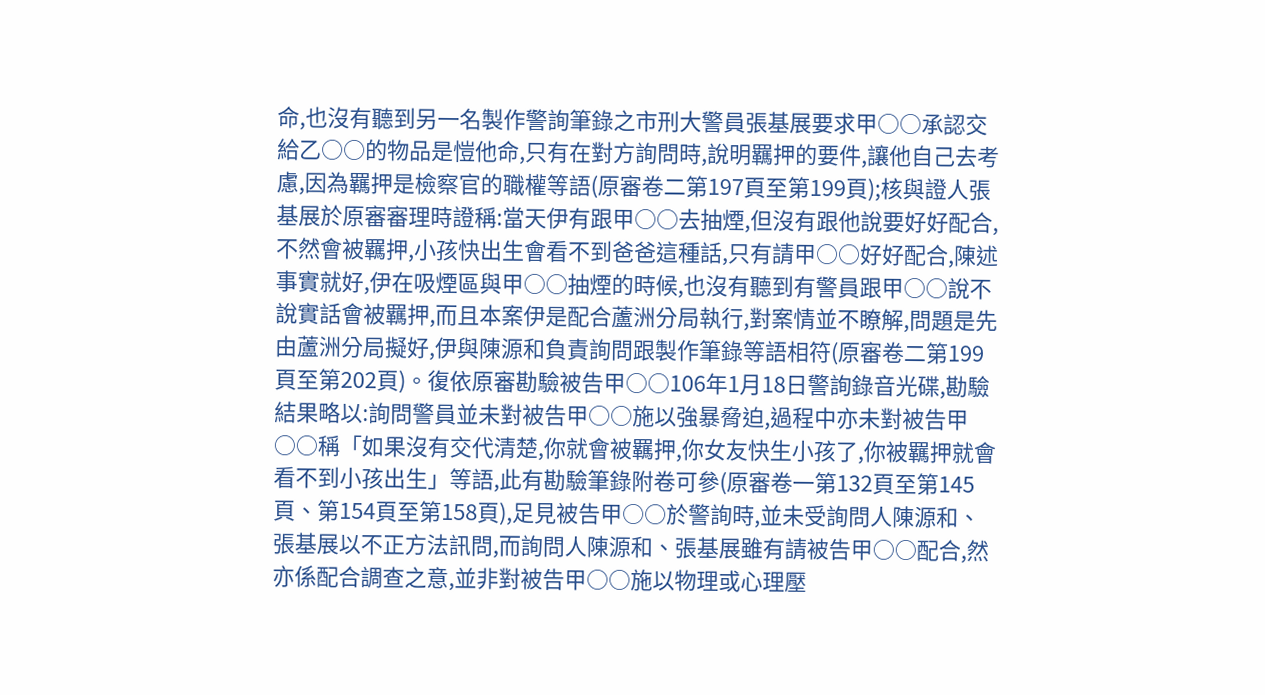命,也沒有聽到另一名製作警詢筆錄之市刑大警員張基展要求甲○○承認交給乙○○的物品是愷他命,只有在對方詢問時,說明羈押的要件,讓他自己去考慮,因為羈押是檢察官的職權等語(原審卷二第197頁至第199頁);核與證人張基展於原審審理時證稱:當天伊有跟甲○○去抽煙,但沒有跟他說要好好配合,不然會被羈押,小孩快出生會看不到爸爸這種話,只有請甲○○好好配合,陳述事實就好,伊在吸煙區與甲○○抽煙的時候,也沒有聽到有警員跟甲○○說不說實話會被羈押,而且本案伊是配合蘆洲分局執行,對案情並不瞭解,問題是先由蘆洲分局擬好,伊與陳源和負責詢問跟製作筆錄等語相符(原審卷二第199頁至第202頁)。復依原審勘驗被告甲○○106年1月18日警詢錄音光碟,勘驗結果略以:詢問警員並未對被告甲○○施以強暴脅迫,過程中亦未對被告甲○○稱「如果沒有交代清楚,你就會被羈押,你女友快生小孩了,你被羈押就會看不到小孩出生」等語,此有勘驗筆錄附卷可參(原審卷一第132頁至第145頁、第154頁至第158頁),足見被告甲○○於警詢時,並未受詢問人陳源和、張基展以不正方法訊問,而詢問人陳源和、張基展雖有請被告甲○○配合,然亦係配合調查之意,並非對被告甲○○施以物理或心理壓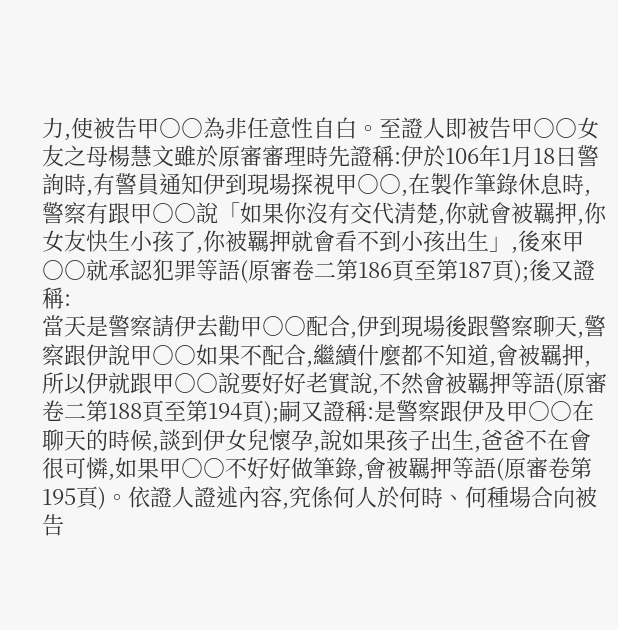力,使被告甲○○為非任意性自白。至證人即被告甲○○女友之母楊慧文雖於原審審理時先證稱:伊於106年1月18日警詢時,有警員通知伊到現場探視甲○○,在製作筆錄休息時,警察有跟甲○○說「如果你沒有交代清楚,你就會被羈押,你女友快生小孩了,你被羈押就會看不到小孩出生」,後來甲○○就承認犯罪等語(原審卷二第186頁至第187頁);後又證稱:
當天是警察請伊去勸甲○○配合,伊到現場後跟警察聊天,警察跟伊說甲○○如果不配合,繼續什麼都不知道,會被羈押,所以伊就跟甲○○說要好好老實說,不然會被羈押等語(原審卷二第188頁至第194頁);嗣又證稱:是警察跟伊及甲○○在聊天的時候,談到伊女兒懷孕,說如果孩子出生,爸爸不在會很可憐,如果甲○○不好好做筆錄,會被羈押等語(原審卷第195頁)。依證人證述內容,究係何人於何時、何種場合向被告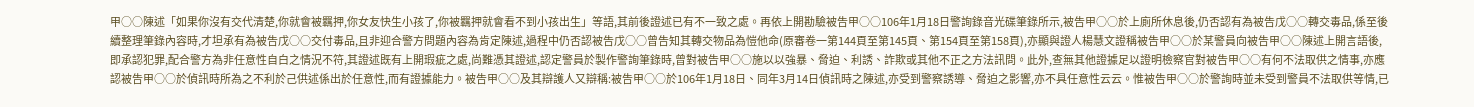甲○○陳述「如果你沒有交代清楚,你就會被羈押,你女友快生小孩了,你被羈押就會看不到小孩出生」等語,其前後證述已有不一致之處。再依上開勘驗被告甲○○106年1月18日警詢錄音光碟筆錄所示,被告甲○○於上廁所休息後,仍否認有為被告戊○○轉交毒品,係至後續整理筆錄內容時,才坦承有為被告戊○○交付毒品,且非迎合警方問題內容為肯定陳述,過程中仍否認被告戊○○曾告知其轉交物品為愷他命(原審卷一第144頁至第145頁、第154頁至第158頁),亦顯與證人楊慧文證稱被告甲○○於某警員向被告甲○○陳述上開言語後,即承認犯罪,配合警方為非任意性自白之情況不符,其證述既有上開瑕疵之處,尚難憑其證述,認定警員於製作警詢筆錄時,曾對被告甲○○施以以強暴、脅迫、利誘、詐欺或其他不正之方法訊問。此外,查無其他證據足以證明檢察官對被告甲○○有何不法取供之情事,亦應認被告甲○○於偵訊時所為之不利於己供述係出於任意性,而有證據能力。被告甲○○及其辯護人又辯稱:被告甲○○於106年1月18日、同年3月14日偵訊時之陳述,亦受到警察誘導、脅迫之影響,亦不具任意性云云。惟被告甲○○於警詢時並未受到警員不法取供等情,已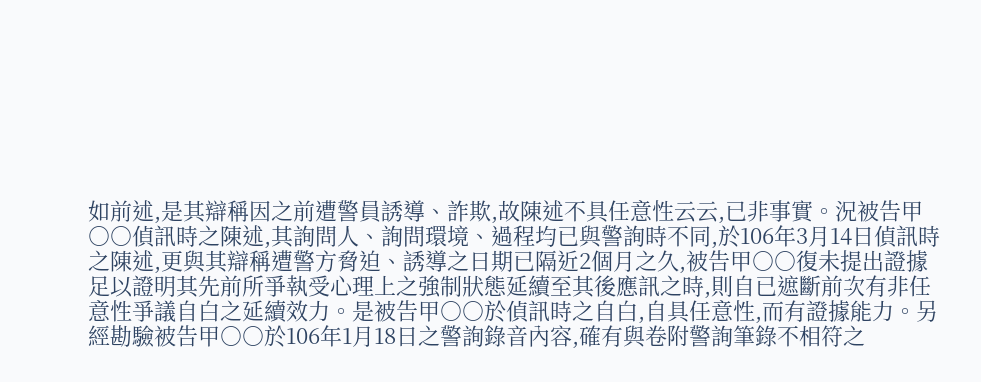如前述,是其辯稱因之前遭警員誘導、詐欺,故陳述不具任意性云云,已非事實。況被告甲○○偵訊時之陳述,其詢問人、詢問環境、過程均已與警詢時不同,於106年3月14日偵訊時之陳述,更與其辯稱遭警方脅迫、誘導之日期已隔近2個月之久,被告甲○○復未提出證據足以證明其先前所爭執受心理上之強制狀態延續至其後應訊之時,則自已遮斷前次有非任意性爭議自白之延續效力。是被告甲○○於偵訊時之自白,自具任意性,而有證據能力。另經勘驗被告甲○○於106年1月18日之警詢錄音內容,確有與卷附警詢筆錄不相符之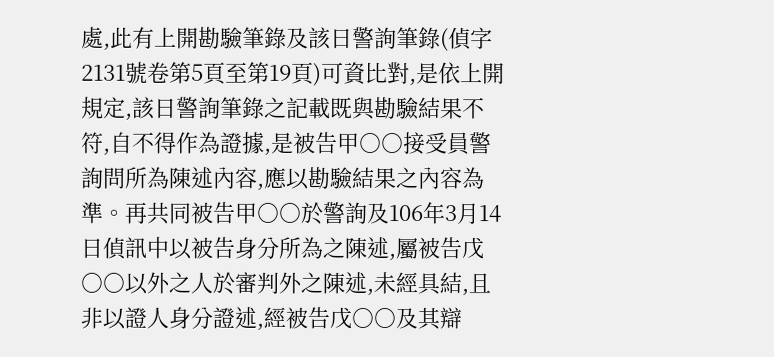處,此有上開勘驗筆錄及該日警詢筆錄(偵字2131號卷第5頁至第19頁)可資比對,是依上開規定,該日警詢筆錄之記載既與勘驗結果不符,自不得作為證據,是被告甲○○接受員警詢問所為陳述內容,應以勘驗結果之內容為準。再共同被告甲○○於警詢及106年3月14日偵訊中以被告身分所為之陳述,屬被告戊○○以外之人於審判外之陳述,未經具結,且非以證人身分證述,經被告戊○○及其辯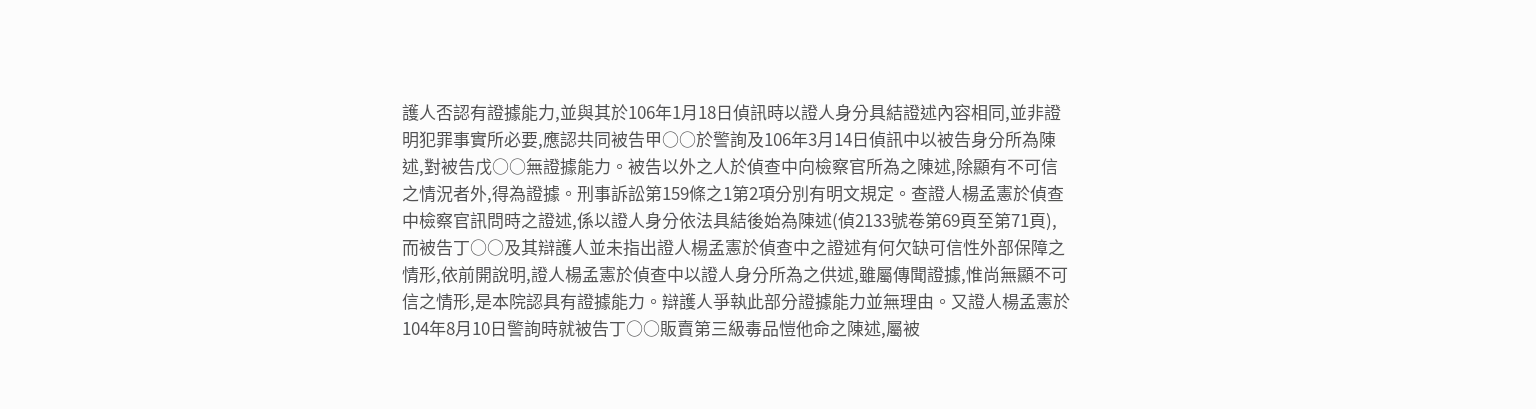護人否認有證據能力,並與其於106年1月18日偵訊時以證人身分具結證述內容相同,並非證明犯罪事實所必要,應認共同被告甲○○於警詢及106年3月14日偵訊中以被告身分所為陳述,對被告戊○○無證據能力。被告以外之人於偵查中向檢察官所為之陳述,除顯有不可信之情況者外,得為證據。刑事訴訟第159條之1第2項分別有明文規定。查證人楊孟憲於偵查中檢察官訊問時之證述,係以證人身分依法具結後始為陳述(偵2133號卷第69頁至第71頁),而被告丁○○及其辯護人並未指出證人楊孟憲於偵查中之證述有何欠缺可信性外部保障之情形,依前開說明,證人楊孟憲於偵查中以證人身分所為之供述,雖屬傳聞證據,惟尚無顯不可信之情形,是本院認具有證據能力。辯護人爭執此部分證據能力並無理由。又證人楊孟憲於104年8月10日警詢時就被告丁○○販賣第三級毒品愷他命之陳述,屬被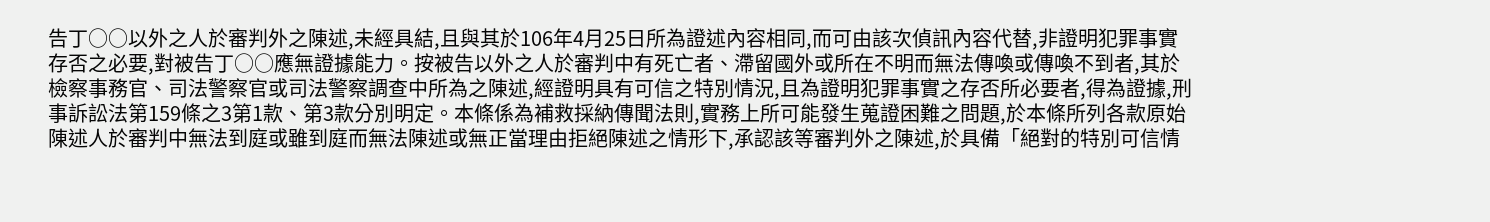告丁○○以外之人於審判外之陳述,未經具結,且與其於106年4月25日所為證述內容相同,而可由該次偵訊內容代替,非證明犯罪事實存否之必要,對被告丁○○應無證據能力。按被告以外之人於審判中有死亡者、滯留國外或所在不明而無法傳喚或傳喚不到者,其於檢察事務官、司法警察官或司法警察調查中所為之陳述,經證明具有可信之特別情況,且為證明犯罪事實之存否所必要者,得為證據,刑事訴訟法第159條之3第1款、第3款分別明定。本條係為補救採納傳聞法則,實務上所可能發生蒐證困難之問題,於本條所列各款原始陳述人於審判中無法到庭或雖到庭而無法陳述或無正當理由拒絕陳述之情形下,承認該等審判外之陳述,於具備「絕對的特別可信情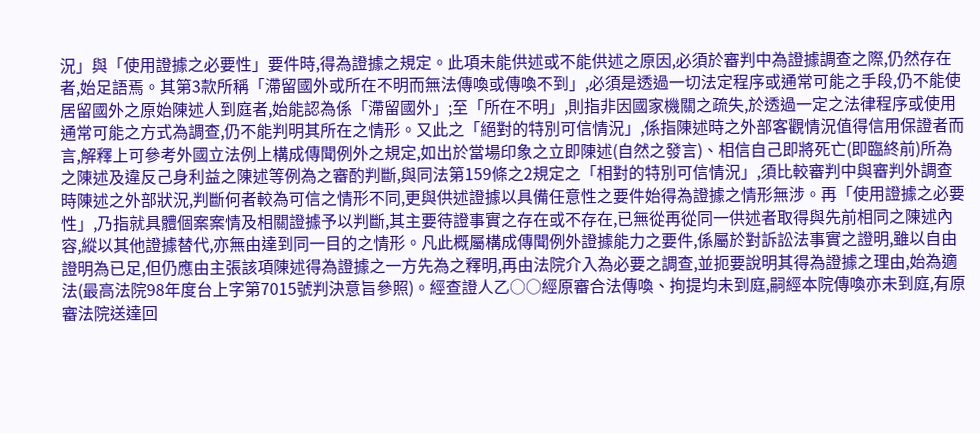況」與「使用證據之必要性」要件時,得為證據之規定。此項未能供述或不能供述之原因,必須於審判中為證據調查之際,仍然存在者,始足語焉。其第3款所稱「滯留國外或所在不明而無法傳喚或傳喚不到」,必須是透過一切法定程序或通常可能之手段,仍不能使居留國外之原始陳述人到庭者,始能認為係「滯留國外」;至「所在不明」,則指非因國家機關之疏失,於透過一定之法律程序或使用通常可能之方式為調查,仍不能判明其所在之情形。又此之「絕對的特別可信情況」,係指陳述時之外部客觀情況值得信用保證者而言,解釋上可參考外國立法例上構成傳聞例外之規定,如出於當場印象之立即陳述(自然之發言)、相信自己即將死亡(即臨終前)所為之陳述及違反己身利益之陳述等例為之審酌判斷,與同法第159條之2規定之「相對的特別可信情況」,須比較審判中與審判外調查時陳述之外部狀況,判斷何者較為可信之情形不同,更與供述證據以具備任意性之要件始得為證據之情形無涉。再「使用證據之必要性」,乃指就具體個案案情及相關證據予以判斷,其主要待證事實之存在或不存在,已無從再從同一供述者取得與先前相同之陳述內容,縱以其他證據替代,亦無由達到同一目的之情形。凡此概屬構成傳聞例外證據能力之要件,係屬於對訴訟法事實之證明,雖以自由證明為已足,但仍應由主張該項陳述得為證據之一方先為之釋明,再由法院介入為必要之調查,並扼要說明其得為證據之理由,始為適法(最高法院98年度台上字第7015號判決意旨參照)。經查證人乙○○經原審合法傳喚、拘提均未到庭,嗣經本院傳喚亦未到庭,有原審法院送達回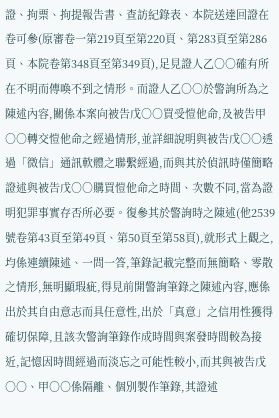證、拘票、拘提報告書、查訪紀錄表、本院送達回證在卷可參(原審卷一第219頁至第220頁、第283頁至第286頁、本院卷第348頁至第349頁),足見證人乙○○確有所在不明而傳喚不到之情形。而證人乙○○於警詢所為之陳述內容,關係本案向被告戊○○買受愷他命,及被告甲○○轉交愷他命之經過情形,並詳細說明與被告戊○○透過「微信」通訊軟體之聯繫經過,而與其於偵訊時僅簡略證述與被告戊○○購買愷他命之時間、次數不同,當為證明犯罪事實存否所必要。復參其於警詢時之陳述(他2539號卷第43頁至第49頁、第50頁至第58頁),就形式上觀之,均係連續陳述、一問一答,筆錄記載完整而無簡略、零散之情形,無明顯瑕疵,得見前開警詢筆錄之陳述內容,應係出於其自由意志而具任意性,出於「真意」之信用性獲得確切保障,且該次警詢筆錄作成時間與案發時間較為接近,記憶因時間經過而淡忘之可能性較小,而其與被告戊○○、甲○○係隔離、個別製作筆錄,其證述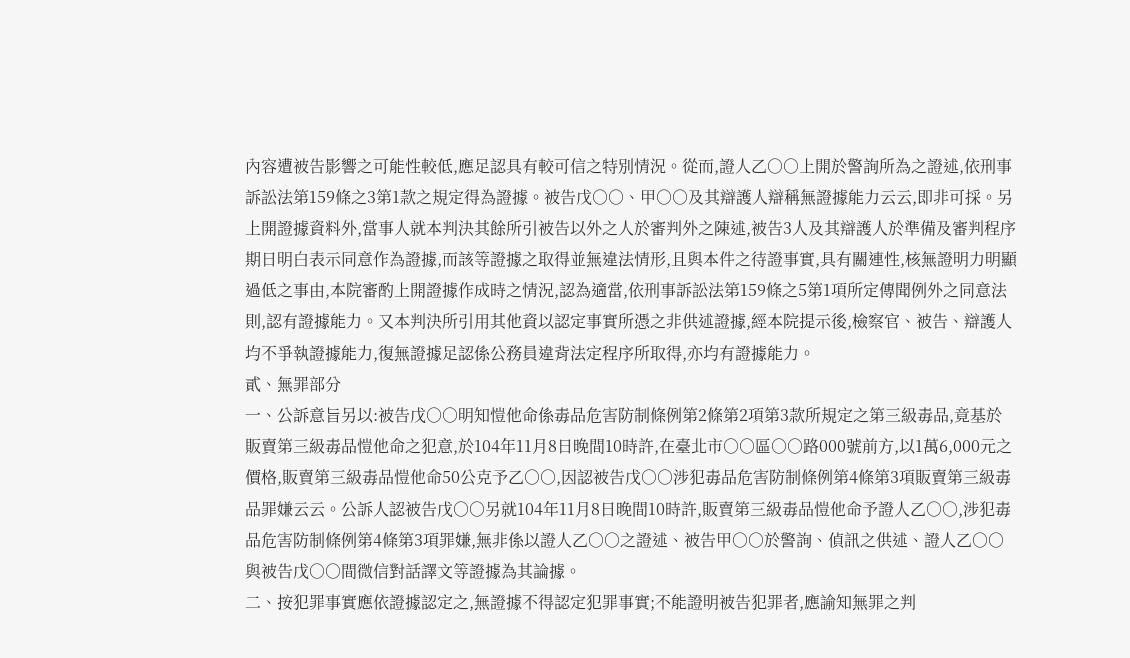內容遭被告影響之可能性較低,應足認具有較可信之特別情況。從而,證人乙○○上開於警詢所為之證述,依刑事訴訟法第159條之3第1款之規定得為證據。被告戊○○、甲○○及其辯護人辯稱無證據能力云云,即非可採。另上開證據資料外,當事人就本判決其餘所引被告以外之人於審判外之陳述,被告3人及其辯護人於準備及審判程序期日明白表示同意作為證據,而該等證據之取得並無違法情形,且與本件之待證事實,具有關連性,核無證明力明顯過低之事由,本院審酌上開證據作成時之情況,認為適當,依刑事訴訟法第159條之5第1項所定傳聞例外之同意法則,認有證據能力。又本判決所引用其他資以認定事實所憑之非供述證據,經本院提示後,檢察官、被告、辯護人均不爭執證據能力,復無證據足認係公務員違背法定程序所取得,亦均有證據能力。
貳、無罪部分
一、公訴意旨另以:被告戊○○明知愷他命係毒品危害防制條例第2條第2項第3款所規定之第三級毒品,竟基於販賣第三級毒品愷他命之犯意,於104年11月8日晚間10時許,在臺北市○○區○○路000號前方,以1萬6,000元之價格,販賣第三級毒品愷他命50公克予乙○○,因認被告戊○○涉犯毒品危害防制條例第4條第3項販賣第三級毒品罪嫌云云。公訴人認被告戊○○另就104年11月8日晚間10時許,販賣第三級毒品愷他命予證人乙○○,涉犯毒品危害防制條例第4條第3項罪嫌,無非係以證人乙○○之證述、被告甲○○於警詢、偵訊之供述、證人乙○○與被告戊○○間微信對話譯文等證據為其論據。
二、按犯罪事實應依證據認定之,無證據不得認定犯罪事實;不能證明被告犯罪者,應諭知無罪之判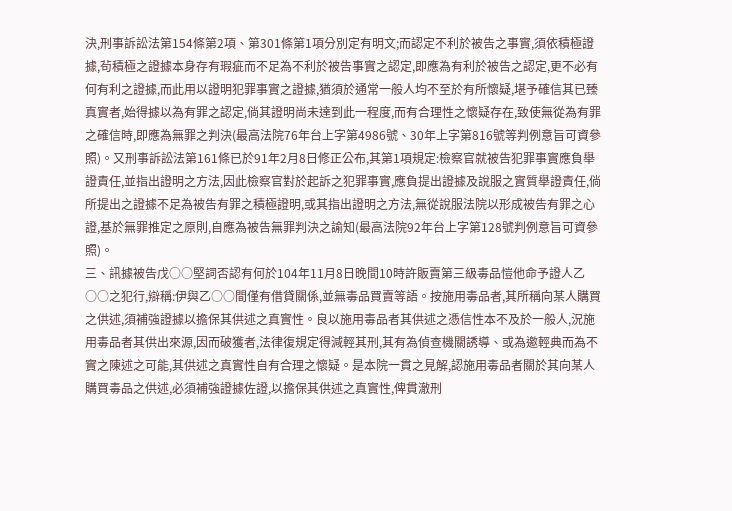決,刑事訴訟法第154條第2項、第301條第1項分別定有明文;而認定不利於被告之事實,須依積極證據,茍積極之證據本身存有瑕疵而不足為不利於被告事實之認定,即應為有利於被告之認定,更不必有何有利之證據,而此用以證明犯罪事實之證據,猶須於通常一般人均不至於有所懷疑,堪予確信其已臻真實者,始得據以為有罪之認定,倘其證明尚未達到此一程度,而有合理性之懷疑存在,致使無從為有罪之確信時,即應為無罪之判決(最高法院76年台上字第4986號、30年上字第816號等判例意旨可資參照)。又刑事訴訟法第161條已於91年2月8日修正公布,其第1項規定:檢察官就被告犯罪事實應負舉證責任,並指出證明之方法,因此檢察官對於起訴之犯罪事實,應負提出證據及說服之實質舉證責任,倘所提出之證據不足為被告有罪之積極證明,或其指出證明之方法,無從說服法院以形成被告有罪之心證,基於無罪推定之原則,自應為被告無罪判決之諭知(最高法院92年台上字第128號判例意旨可資參照)。
三、訊據被告戊○○堅詞否認有何於104年11月8日晚間10時許販賣第三級毒品愷他命予證人乙○○之犯行,辯稱:伊與乙○○間僅有借貸關係,並無毒品買賣等語。按施用毒品者,其所稱向某人購買之供述,須補強證據以擔保其供述之真實性。良以施用毒品者其供述之憑信性本不及於一般人,況施用毒品者其供出來源,因而破獲者,法律復規定得減輕其刑,其有為偵查機關誘導、或為邀輕典而為不實之陳述之可能,其供述之真實性自有合理之懷疑。是本院一貫之見解,認施用毒品者關於其向某人購買毒品之供述,必須補強證據佐證,以擔保其供述之真實性,俾貫澈刑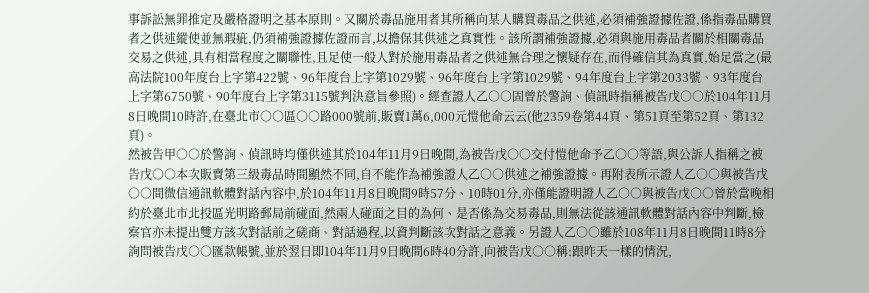事訴訟無罪推定及嚴格證明之基本原則。又關於毒品施用者其所稱向某人購買毒品之供述,必須補強證據佐證,係指毒品購買者之供述縱使並無瑕疵,仍須補強證據佐證而言,以擔保其供述之真實性。該所謂補強證據,必須與施用毒品者關於相關毒品交易之供述,具有相當程度之關聯性,且足使一般人對於施用毒品者之供述無合理之懷疑存在,而得確信其為真實,始足當之(最高法院100年度台上字第422號、96年度台上字第1029號、96年度台上字第1029號、94年度台上字第2033號、93年度台上字第6750號、90年度台上字第3115號判決意旨參照)。經查證人乙○○固曾於警詢、偵訊時指稱被告戊○○於104年11月8日晚間10時許,在臺北市○○區○○路000號前,販賣1萬6,000元愷他命云云(他2359卷第44頁、第51頁至第52頁、第132頁)。
然被告甲○○於警詢、偵訊時均僅供述其於104年11月9日晚間,為被告戊○○交付愷他命予乙○○等語,與公訴人指稱之被告戊○○本次販賣第三級毒品時間顯然不同,自不能作為補強證人乙○○供述之補強證據。再附表所示證人乙○○與被告戊○○間微信通訊軟體對話內容中,於104年11月8日晚間9時57分、10時01分,亦僅能證明證人乙○○與被告戊○○曾於當晚相約於臺北市北投區光明路郵局前碰面,然兩人碰面之目的為何、是否係為交易毒品,則無法從該通訊軟體對話內容中判斷,檢察官亦未提出雙方該次對話前之磋商、對話過程,以資判斷該次對話之意義。另證人乙○○雖於108年11月8日晚間11時8分詢問被告戊○○匯款帳號,並於翌日即104年11月9日晚間6時40分許,向被告戊○○稱:跟昨天一樣的情況,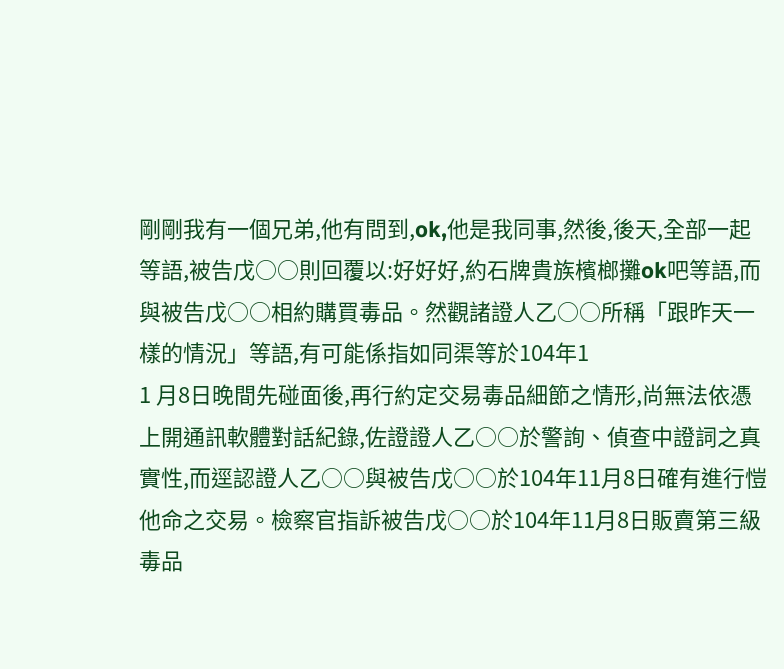剛剛我有一個兄弟,他有問到,ok,他是我同事,然後,後天,全部一起等語,被告戊○○則回覆以:好好好,約石牌貴族檳榔攤ok吧等語,而與被告戊○○相約購買毒品。然觀諸證人乙○○所稱「跟昨天一樣的情況」等語,有可能係指如同渠等於104年1
1 月8日晚間先碰面後,再行約定交易毒品細節之情形,尚無法依憑上開通訊軟體對話紀錄,佐證證人乙○○於警詢、偵查中證詞之真實性,而逕認證人乙○○與被告戊○○於104年11月8日確有進行愷他命之交易。檢察官指訴被告戊○○於104年11月8日販賣第三級毒品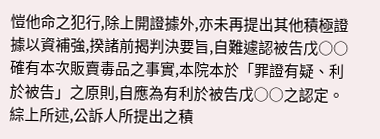愷他命之犯行,除上開證據外,亦未再提出其他積極證據以資補強,揆諸前揭判決要旨,自難遽認被告戊○○確有本次販賣毒品之事實,本院本於「罪證有疑、利於被告」之原則,自應為有利於被告戊○○之認定。綜上所述,公訴人所提出之積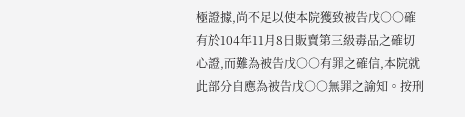極證據,尚不足以使本院獲致被告戊○○確有於104年11月8日販賣第三級毒品之確切心證,而難為被告戊○○有罪之確信,本院就此部分自應為被告戊○○無罪之諭知。按刑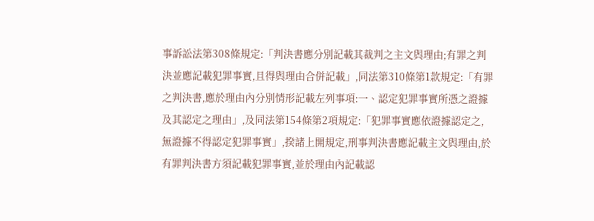事訴訟法第308條規定:「判決書應分別記載其裁判之主文與理由;有罪之判決並應記載犯罪事實,且得與理由合併記載」,同法第310條第1款規定:「有罪之判決書,應於理由內分別情形記載左列事項:一、認定犯罪事實所憑之證據及其認定之理由」,及同法第154條第2項規定:「犯罪事實應依證據認定之,無證據不得認定犯罪事實」,揆諸上開規定,刑事判決書應記載主文與理由,於有罪判決書方須記載犯罪事實,並於理由內記載認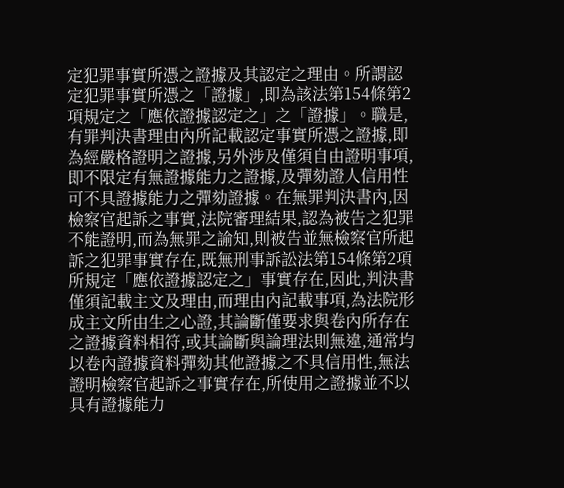定犯罪事實所憑之證據及其認定之理由。所謂認定犯罪事實所憑之「證據」,即為該法第154條第2項規定之「應依證據認定之」之「證據」。職是,有罪判決書理由內所記載認定事實所憑之證據,即為經嚴格證明之證據,另外涉及僅須自由證明事項,即不限定有無證據能力之證據,及彈劾證人信用性可不具證據能力之彈劾證據。在無罪判決書內,因檢察官起訴之事實,法院審理結果,認為被告之犯罪不能證明,而為無罪之諭知,則被告並無檢察官所起訴之犯罪事實存在,既無刑事訴訟法第154條第2項所規定「應依證據認定之」事實存在,因此,判決書僅須記載主文及理由,而理由內記載事項,為法院形成主文所由生之心證,其論斷僅要求與卷內所存在之證據資料相符,或其論斷與論理法則無違,通常均以卷內證據資料彈劾其他證據之不具信用性,無法證明檢察官起訴之事實存在,所使用之證據並不以具有證據能力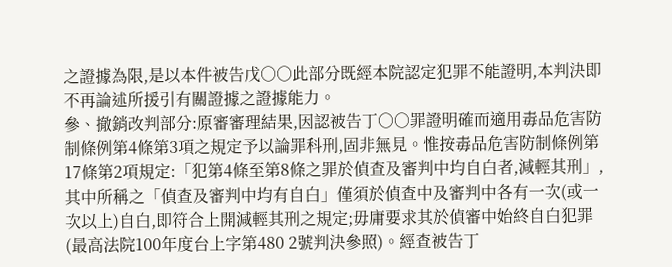之證據為限,是以本件被告戊○○此部分既經本院認定犯罪不能證明,本判決即不再論述所援引有關證據之證據能力。
參、撤銷改判部分:原審審理結果,因認被告丁○○罪證明確而適用毒品危害防制條例第4條第3項之規定予以論罪科刑,固非無見。惟按毒品危害防制條例第17條第2項規定:「犯第4條至第8條之罪於偵查及審判中均自白者,減輕其刑」,其中所稱之「偵查及審判中均有自白」僅須於偵查中及審判中各有一次(或一次以上)自白,即符合上開減輕其刑之規定;毋庸要求其於偵審中始終自白犯罪(最高法院100年度台上字第480 2號判決參照)。經查被告丁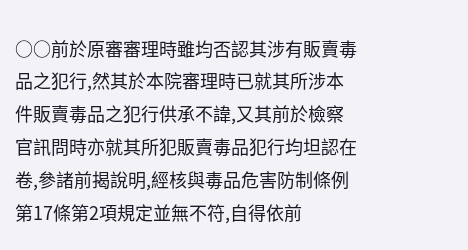○○前於原審審理時雖均否認其涉有販賣毒品之犯行,然其於本院審理時已就其所涉本件販賣毒品之犯行供承不諱,又其前於檢察官訊問時亦就其所犯販賣毒品犯行均坦認在卷,參諸前揭說明,經核與毒品危害防制條例第17條第2項規定並無不符,自得依前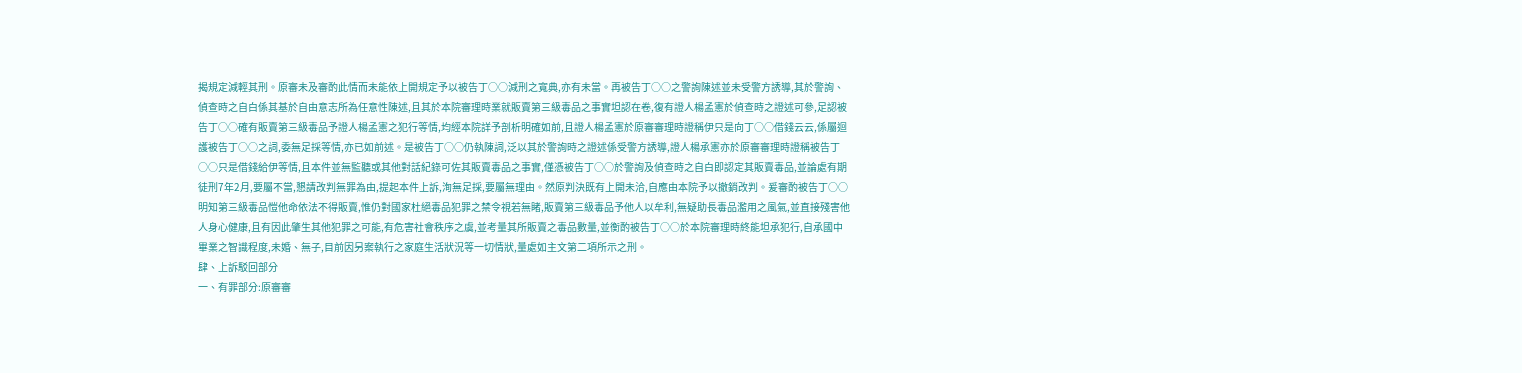揭規定減輕其刑。原審未及審酌此情而未能依上開規定予以被告丁○○減刑之寬典,亦有未當。再被告丁○○之警詢陳述並未受警方誘導,其於警詢、偵查時之自白係其基於自由意志所為任意性陳述,且其於本院審理時業就販賣第三級毒品之事實坦認在卷,復有證人楊孟憲於偵查時之證述可參,足認被告丁○○確有販賣第三級毒品予證人楊孟憲之犯行等情,均經本院詳予剖析明確如前,且證人楊孟憲於原審審理時證稱伊只是向丁○○借錢云云,係屬迴護被告丁○○之詞,委無足採等情,亦已如前述。是被告丁○○仍執陳詞,泛以其於警詢時之證述係受警方誘導,證人楊承憲亦於原審審理時證稱被告丁○○只是借錢給伊等情,且本件並無監聽或其他對話紀錄可佐其販賣毒品之事實,僅憑被告丁○○於警詢及偵查時之自白即認定其販賣毒品,並論處有期徒刑7年2月,要屬不當,懇請改判無罪為由,提起本件上訴,洵無足採,要屬無理由。然原判決既有上開未洽,自應由本院予以撤銷改判。爰審酌被告丁○○明知第三級毒品愷他命依法不得販賣,惟仍對國家杜絕毒品犯罪之禁令視若無睹,販賣第三級毒品予他人以牟利,無疑助長毒品濫用之風氣,並直接殘害他人身心健康,且有因此肇生其他犯罪之可能,有危害社會秩序之虞,並考量其所販賣之毒品數量,並衡酌被告丁○○於本院審理時終能坦承犯行,自承國中畢業之智識程度,未婚、無子,目前因另案執行之家庭生活狀況等一切情狀,量處如主文第二項所示之刑。
肆、上訴駁回部分
一、有罪部分:原審審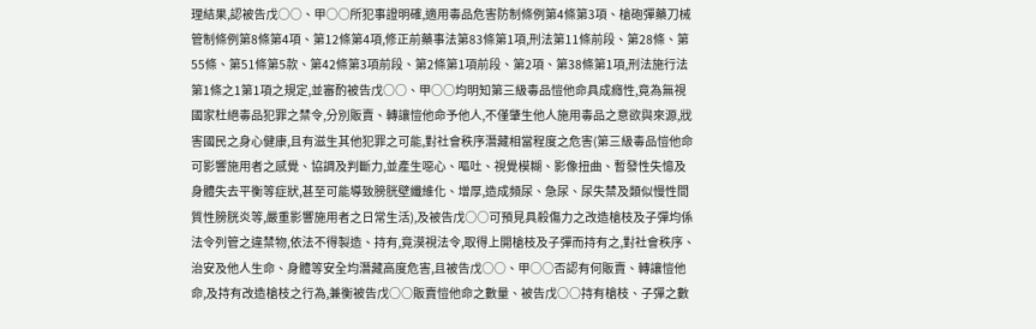理結果,認被告戊○○、甲○○所犯事證明確,適用毒品危害防制條例第4條第3項、槍砲彈藥刀械管制條例第8條第4項、第12條第4項,修正前藥事法第83條第1項,刑法第11條前段、第28條、第55條、第51條第5款、第42條第3項前段、第2條第1項前段、第2項、第38條第1項,刑法施行法第1條之1第1項之規定,並審酌被告戊○○、甲○○均明知第三級毒品愷他命具成癮性,竟為無視國家杜絕毒品犯罪之禁令,分別販賣、轉讓愷他命予他人,不僅肇生他人施用毒品之意欲與來源,戕害國民之身心健康,且有滋生其他犯罪之可能,對社會秩序潛藏相當程度之危害(第三級毒品愷他命可影響施用者之感覺、協調及判斷力,並產生噁心、嘔吐、視覺模糊、影像扭曲、暫發性失憶及身體失去平衡等症狀,甚至可能導致膀胱壁纖維化、增厚,造成頻尿、急尿、尿失禁及類似慢性間質性膀胱炎等,嚴重影響施用者之日常生活),及被告戊○○可預見具殺傷力之改造槍枝及子彈均係法令列管之違禁物,依法不得製造、持有,竟漠視法令,取得上開槍枝及子彈而持有之,對社會秩序、治安及他人生命、身體等安全均潛藏高度危害,且被告戊○○、甲○○否認有何販賣、轉讓愷他命,及持有改造槍枝之行為,兼衡被告戊○○販賣愷他命之數量、被告戊○○持有槍枝、子彈之數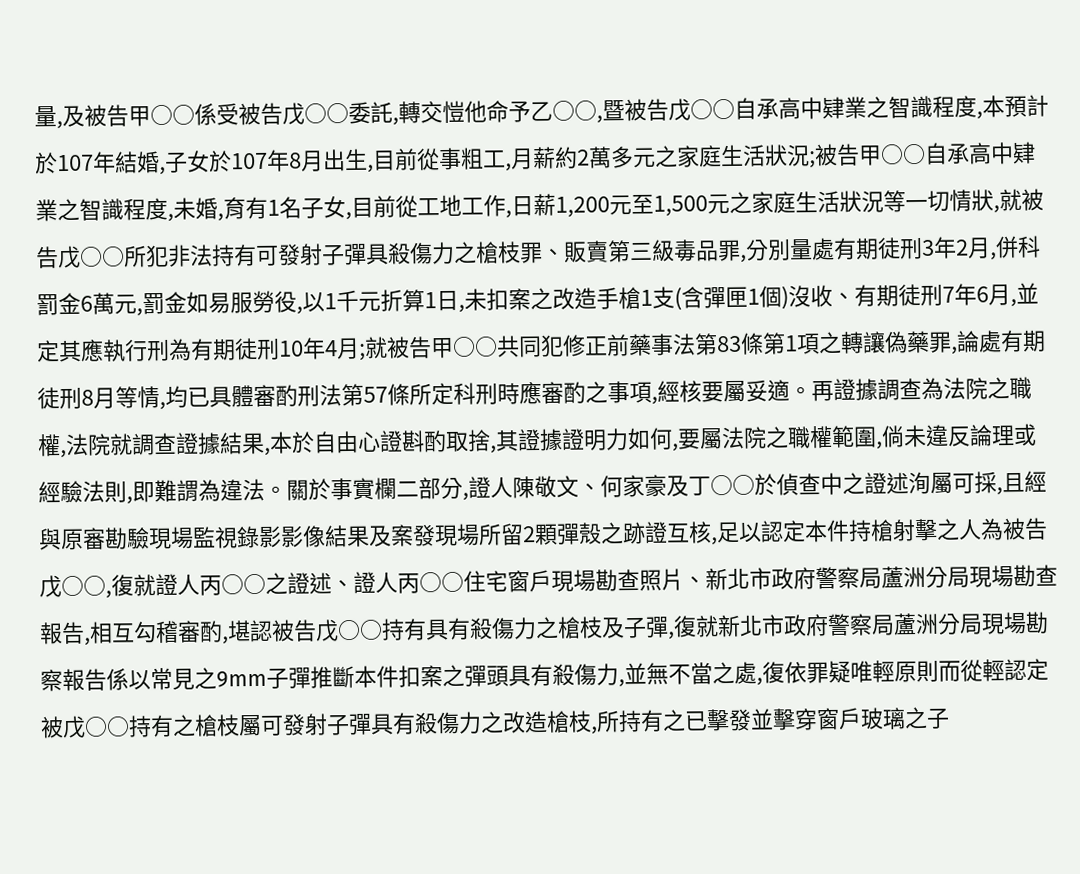量,及被告甲○○係受被告戊○○委託,轉交愷他命予乙○○,暨被告戊○○自承高中肄業之智識程度,本預計於107年結婚,子女於107年8月出生,目前從事粗工,月薪約2萬多元之家庭生活狀況;被告甲○○自承高中肄業之智識程度,未婚,育有1名子女,目前從工地工作,日薪1,200元至1,500元之家庭生活狀況等一切情狀,就被告戊○○所犯非法持有可發射子彈具殺傷力之槍枝罪、販賣第三級毒品罪,分別量處有期徒刑3年2月,併科罰金6萬元,罰金如易服勞役,以1千元折算1日,未扣案之改造手槍1支(含彈匣1個)沒收、有期徒刑7年6月,並定其應執行刑為有期徒刑10年4月;就被告甲○○共同犯修正前藥事法第83條第1項之轉讓偽藥罪,論處有期徒刑8月等情,均已具體審酌刑法第57條所定科刑時應審酌之事項,經核要屬妥適。再證據調查為法院之職權,法院就調查證據結果,本於自由心證斟酌取捨,其證據證明力如何,要屬法院之職權範圍,倘未違反論理或經驗法則,即難謂為違法。關於事實欄二部分,證人陳敬文、何家豪及丁○○於偵查中之證述洵屬可採,且經與原審勘驗現場監視錄影影像結果及案發現場所留2顆彈殼之跡證互核,足以認定本件持槍射擊之人為被告戊○○,復就證人丙○○之證述、證人丙○○住宅窗戶現場勘查照片、新北市政府警察局蘆洲分局現場勘查報告,相互勾稽審酌,堪認被告戊○○持有具有殺傷力之槍枝及子彈,復就新北市政府警察局蘆洲分局現場勘察報告係以常見之9mm子彈推斷本件扣案之彈頭具有殺傷力,並無不當之處,復依罪疑唯輕原則而從輕認定被戊○○持有之槍枝屬可發射子彈具有殺傷力之改造槍枝,所持有之已擊發並擊穿窗戶玻璃之子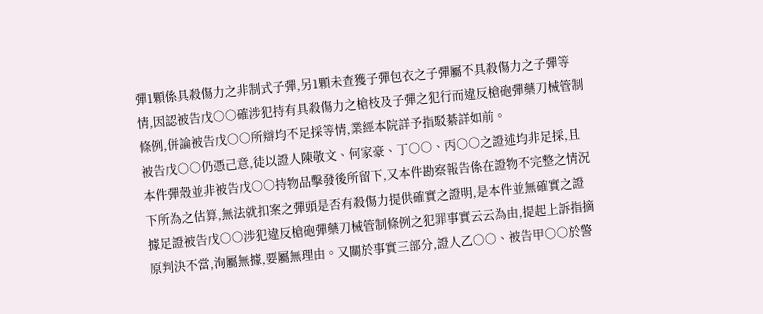彈1顆係具殺傷力之非制式子彈,另1顆未查獲子彈包衣之子彈屬不具殺傷力之子彈等情,因認被告戊○○確涉犯持有具殺傷力之槍枝及子彈之犯行而違反槍砲彈藥刀械管制條例,併論被告戊○○所辯均不足採等情,業經本院詳予指駁綦詳如前。
被告戊○○仍憑己意,徒以證人陳敬文、何家豪、丁○○、丙○○之證述均非足採,且本件彈殼並非被告戊○○持物品擊發後所留下,又本件勘察報告係在證物不完整之情況下所為之估算,無法就扣案之彈頭是否有殺傷力提供確實之證明,是本件並無確實之證據足證被告戊○○涉犯違反槍砲彈藥刀械管制條例之犯罪事實云云為由,提起上訴指摘原判決不當,洵屬無據,要屬無理由。又關於事實三部分,證人乙○○、被告甲○○於警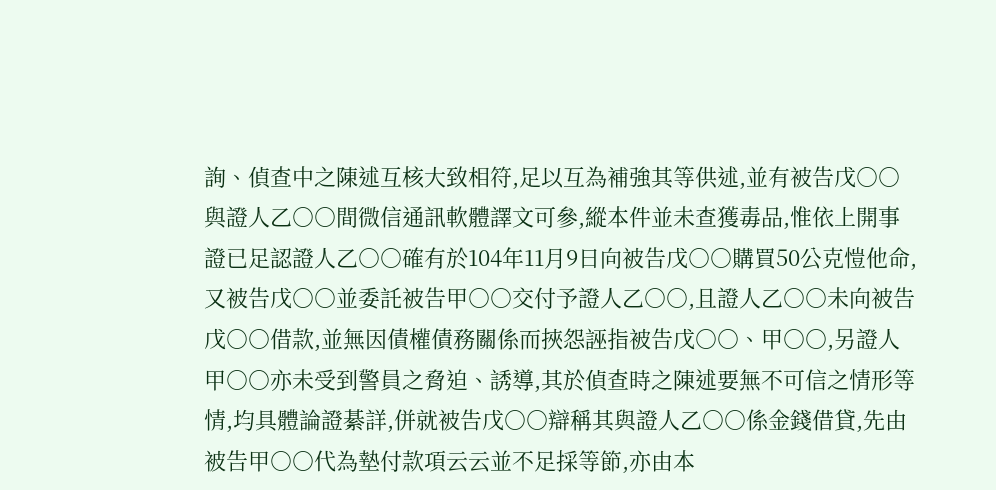詢、偵查中之陳述互核大致相符,足以互為補強其等供述,並有被告戊○○與證人乙○○間微信通訊軟體譯文可參,縱本件並未查獲毒品,惟依上開事證已足認證人乙○○確有於104年11月9日向被告戊○○購買50公克愷他命,又被告戊○○並委託被告甲○○交付予證人乙○○,且證人乙○○未向被告戊○○借款,並無因債權債務關係而挾怨誣指被告戊○○、甲○○,另證人甲○○亦未受到警員之脅迫、誘導,其於偵查時之陳述要無不可信之情形等情,均具體論證綦詳,併就被告戊○○辯稱其與證人乙○○係金錢借貸,先由被告甲○○代為墊付款項云云並不足採等節,亦由本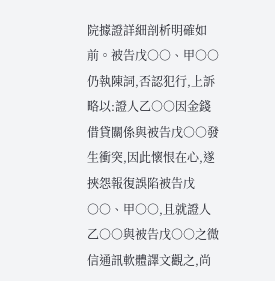院據證詳細剖析明確如前。被告戊○○、甲○○仍執陳詞,否認犯行,上訴略以:證人乙○○因金錢借貸關係與被告戊○○發生衝突,因此懷恨在心,遂挾怨報復誤陷被告戊○○、甲○○,且就證人乙○○與被告戊○○之微信通訊軟體譯文觀之,尚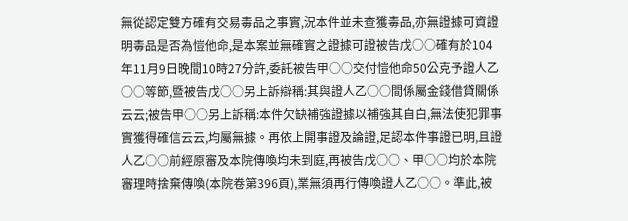無從認定雙方確有交易毒品之事實,況本件並未查獲毒品,亦無證據可資證明毒品是否為愷他命,是本案並無確實之證據可證被告戊○○確有於104年11月9日晚間10時27分許,委託被告甲○○交付愷他命50公克予證人乙○○等節,暨被告戊○○另上訴辯稱:其與證人乙○○間係屬金錢借貸關係云云;被告甲○○另上訴稱:本件欠缺補強證據以補強其自白,無法使犯罪事實獲得確信云云,均屬無據。再依上開事證及論證,足認本件事證已明,且證人乙○○前經原審及本院傳喚均未到庭,再被告戊○○、甲○○均於本院審理時捨棄傳喚(本院卷第396頁),業無須再行傳喚證人乙○○。準此,被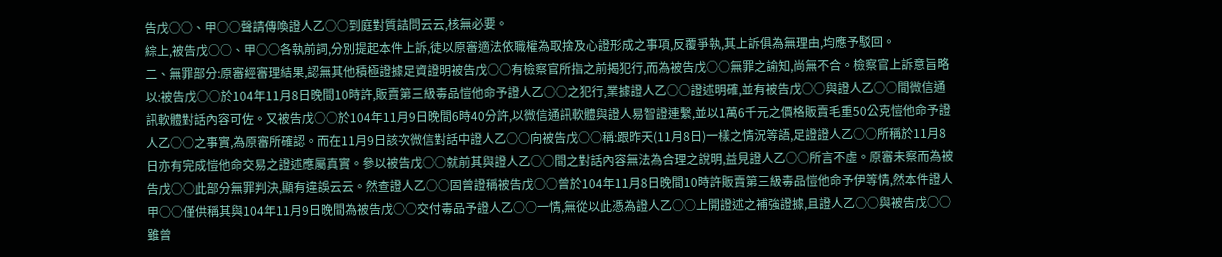告戊○○、甲○○聲請傳喚證人乙○○到庭對質詰問云云,核無必要。
綜上,被告戊○○、甲○○各執前詞,分別提起本件上訴,徒以原審適法依職權為取捨及心證形成之事項,反覆爭執,其上訴俱為無理由,均應予駁回。
二、無罪部分:原審經審理結果,認無其他積極證據足資證明被告戊○○有檢察官所指之前揭犯行,而為被告戊○○無罪之諭知,尚無不合。檢察官上訴意旨略以:被告戊○○於104年11月8日晚間10時許,販賣第三級毒品愷他命予證人乙○○之犯行,業據證人乙○○證述明確,並有被告戊○○與證人乙○○間微信通訊軟體對話內容可佐。又被告戊○○於104年11月9日晚間6時40分許,以微信通訊軟體與證人易智證連繫,並以1萬6千元之價格販賣毛重50公克愷他命予證人乙○○之事實,為原審所確認。而在11月9日該次微信對話中證人乙○○向被告戊○○稱:跟昨天(11月8日)一樣之情況等語,足證證人乙○○所稱於11月8日亦有完成愷他命交易之證述應屬真實。參以被告戊○○就前其與證人乙○○間之對話內容無法為合理之說明,益見證人乙○○所言不虛。原審未察而為被告戊○○此部分無罪判決,顯有違誤云云。然查證人乙○○固曾證稱被告戊○○曾於104年11月8日晚間10時許販賣第三級毒品愷他命予伊等情,然本件證人甲○○僅供稱其與104年11月9日晚間為被告戊○○交付毒品予證人乙○○一情,無從以此憑為證人乙○○上開證述之補強證據,且證人乙○○與被告戊○○雖曾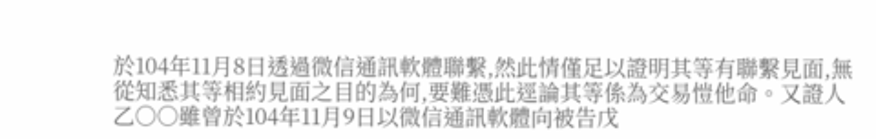於104年11月8日透過微信通訊軟體聯繫,然此情僅足以證明其等有聯繫見面,無從知悉其等相約見面之目的為何,要難憑此逕論其等係為交易愷他命。又證人乙○○雖曾於104年11月9日以微信通訊軟體向被告戊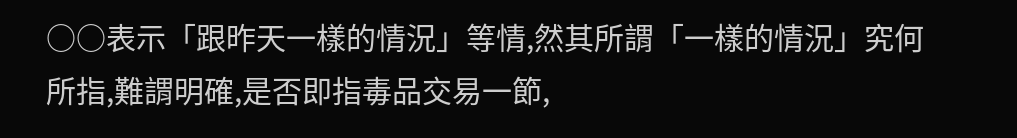○○表示「跟昨天一樣的情況」等情,然其所謂「一樣的情況」究何所指,難謂明確,是否即指毒品交易一節,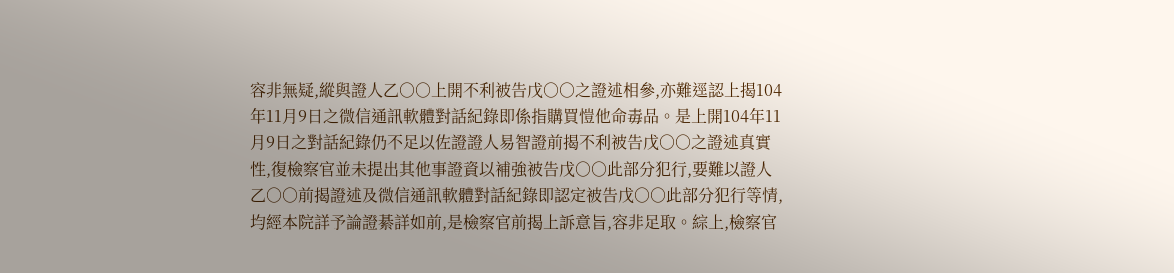容非無疑,縱與證人乙○○上開不利被告戊○○之證述相參,亦難逕認上揭104年11月9日之微信通訊軟體對話紀錄即係指購買愷他命毒品。是上開104年11月9日之對話紀錄仍不足以佐證證人易智證前揭不利被告戊○○之證述真實性,復檢察官並未提出其他事證資以補強被告戊○○此部分犯行,要難以證人乙○○前揭證述及微信通訊軟體對話紀錄即認定被告戊○○此部分犯行等情,均經本院詳予論證綦詳如前,是檢察官前揭上訴意旨,容非足取。綜上,檢察官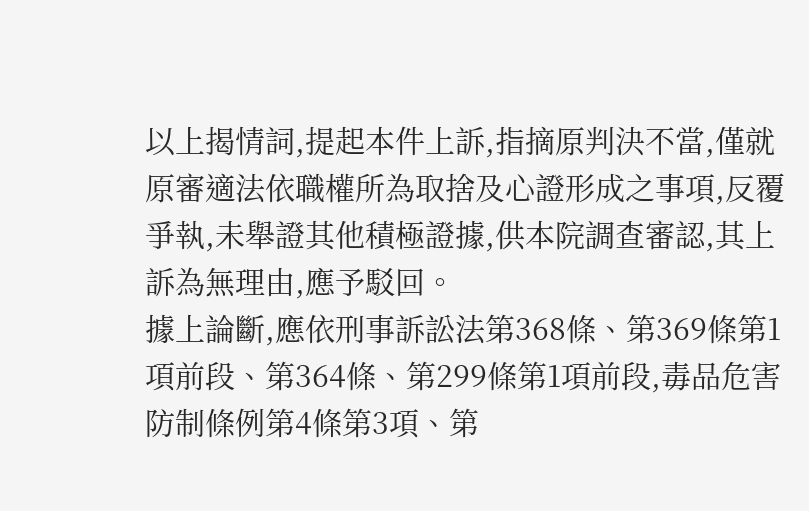以上揭情詞,提起本件上訴,指摘原判決不當,僅就原審適法依職權所為取捨及心證形成之事項,反覆爭執,未舉證其他積極證據,供本院調查審認,其上訴為無理由,應予駁回。
據上論斷,應依刑事訴訟法第368條、第369條第1項前段、第364條、第299條第1項前段,毒品危害防制條例第4條第3項、第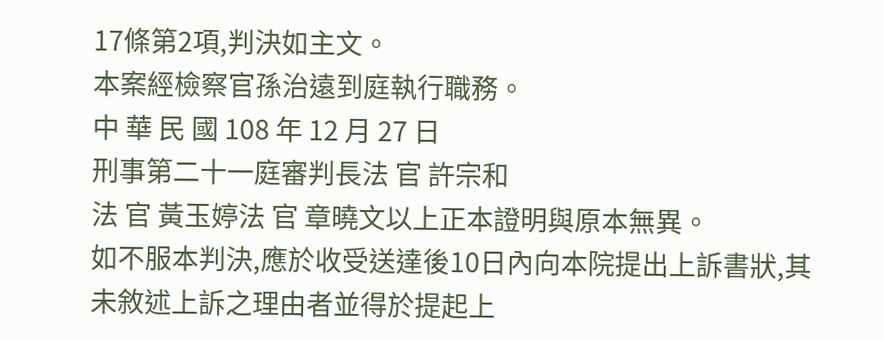17條第2項,判決如主文。
本案經檢察官孫治遠到庭執行職務。
中 華 民 國 108 年 12 月 27 日
刑事第二十一庭審判長法 官 許宗和
法 官 黃玉婷法 官 章曉文以上正本證明與原本無異。
如不服本判決,應於收受送達後10日內向本院提出上訴書狀,其未敘述上訴之理由者並得於提起上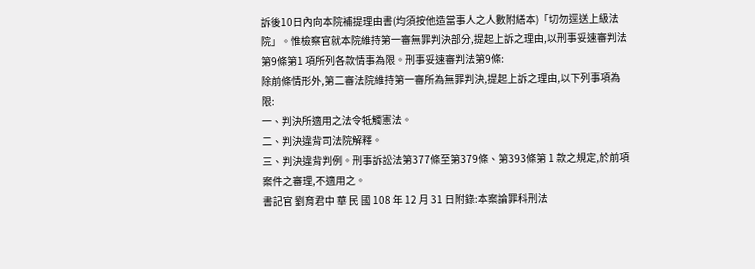訴後10日內向本院補提理由書(均須按他造當事人之人數附繕本)「切勿逕送上級法院」。惟檢察官就本院維持第一審無罪判決部分,提起上訴之理由,以刑事妥速審判法第9條第1 項所列各款情事為限。刑事妥速審判法第9條:
除前條情形外,第二審法院維持第一審所為無罪判決,提起上訴之理由,以下列事項為限:
一、判決所適用之法令牴觸憲法。
二、判決違背司法院解釋。
三、判決違背判例。刑事訴訟法第377條至第379條、第393條第 1 款之規定,於前項案件之審理,不適用之。
書記官 劉育君中 華 民 國 108 年 12 月 31 日附錄:本案論罪科刑法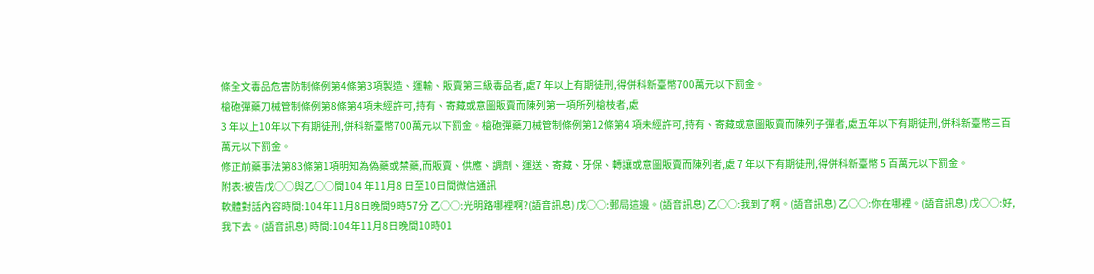條全文毒品危害防制條例第4條第3項製造、運輸、販賣第三級毒品者,處7 年以上有期徒刑,得併科新臺幣700萬元以下罰金。
槍砲彈藥刀械管制條例第8條第4項未經許可,持有、寄藏或意圖販賣而陳列第一項所列槍枝者,處
3 年以上10年以下有期徒刑,併科新臺幣700萬元以下罰金。槍砲彈藥刀械管制條例第12條第4 項未經許可,持有、寄藏或意圖販賣而陳列子彈者,處五年以下有期徒刑,併科新臺幣三百萬元以下罰金。
修正前藥事法第83條第1項明知為偽藥或禁藥,而販賣、供應、調劑、運送、寄藏、牙保、轉讓或意圖販賣而陳列者,處 7 年以下有期徒刑,得併科新臺幣 5 百萬元以下罰金。
附表:被告戊○○與乙○○間104 年11月8 日至10日間微信通訊
軟體對話內容時間:104年11月8日晚間9時57分 乙○○:光明路哪裡啊?(語音訊息) 戊○○:郵局這邊。(語音訊息) 乙○○:我到了啊。(語音訊息) 乙○○:你在哪裡。(語音訊息) 戊○○:好,我下去。(語音訊息) 時間:104年11月8日晚間10時01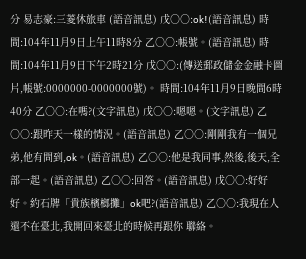分 易志豪:三菱休旅車 (語音訊息) 戊○○:ok!(語音訊息) 時間:104年11月9日上午11時8分 乙○○:帳號。(語音訊息) 時間:104年11月9日下午2時21分 戊○○:(傳送郵政儲金金融卡圖片,帳號:0000000-0000000號)。 時間:104年11月9日晚間6時40分 乙○○:在嗎?(文字訊息) 戊○○:嗯嗯。(文字訊息) 乙○○:跟昨天一樣的情況。(語音訊息) 乙○○:剛剛我有一個兄弟,他有問到,ok。(語音訊息) 乙○○:他是我同事,然後,後天,全部一起。(語音訊息) 乙○○:回答。(語音訊息) 戊○○:好好好。約石牌「貴族檳榔攤」ok吧?(語音訊息) 乙○○:我現在人還不在臺北,我開回來臺北的時候再跟你 聯絡。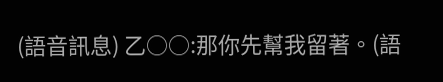(語音訊息) 乙○○:那你先幫我留著。(語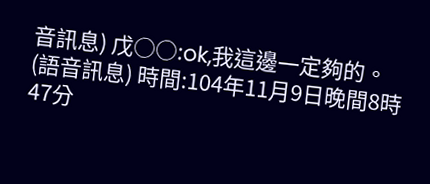音訊息) 戊○○:ok,我這邊一定夠的。(語音訊息) 時間:104年11月9日晚間8時47分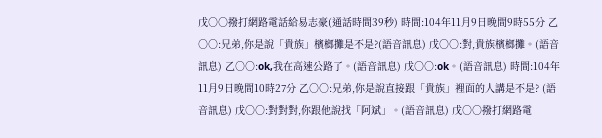戊○○撥打網路電話給易志豪(通話時間39秒) 時間:104年11月9日晚間9時55分 乙○○:兄弟,你是說「貴族」檳榔攤是不是?(語音訊息) 戊○○:對,貴族檳榔攤。(語音訊息) 乙○○:ok,我在高速公路了。(語音訊息) 戊○○:ok。(語音訊息) 時間:104年11月9日晚間10時27分 乙○○:兄弟,你是說直接跟「貴族」裡面的人講是不是? (語音訊息) 戊○○:對對對,你跟他說找「阿斌」。(語音訊息) 戊○○撥打網路電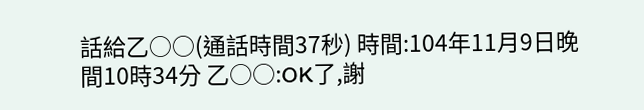話給乙○○(通話時間37秒) 時間:104年11月9日晚間10時34分 乙○○:OK了,謝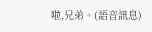啦,兄弟。(語音訊息)